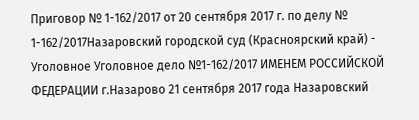Приговор № 1-162/2017 от 20 сентября 2017 г. по делу № 1-162/2017Назаровский городской суд (Красноярский край) - Уголовное Уголовное дело №1-162/2017 ИМЕНЕМ РОССИЙСКОЙ ФЕДЕРАЦИИ г.Назарово 21 сентября 2017 года Назаровский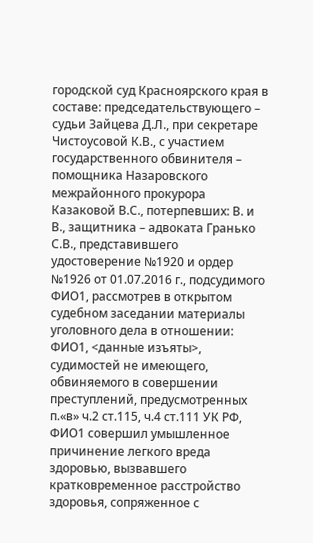городской суд Красноярского края в составе: председательствующего – судьи Зайцева Д.Л., при секретаре Чистоусовой К.В., с участием государственного обвинителя – помощника Назаровского межрайонного прокурора Казаковой В.С., потерпевших: В. и В., защитника – адвоката Гранько С.В., представившего удостоверение №1920 и ордер №1926 от 01.07.2016 г., подсудимого ФИО1, рассмотрев в открытом судебном заседании материалы уголовного дела в отношении: ФИО1, <данные изъяты>, судимостей не имеющего, обвиняемого в совершении преступлений, предусмотренных п.«в» ч.2 ст.115, ч.4 ст.111 УК РФ, ФИО1 совершил умышленное причинение легкого вреда здоровью, вызвавшего кратковременное расстройство здоровья, сопряженное с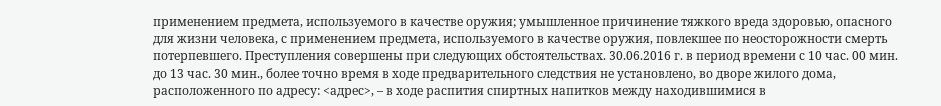применением предмета, используемого в качестве оружия; умышленное причинение тяжкого вреда здоровью, опасного для жизни человека, с применением предмета, используемого в качестве оружия, повлекшее по неосторожности смерть потерпевшего. Преступления совершены при следующих обстоятельствах. 30.06.2016 г. в период времени с 10 час. 00 мин. до 13 час. 30 мин., более точно время в ходе предварительного следствия не установлено, во дворе жилого дома, расположенного по адресу: <адрес>, – в ходе распития спиртных напитков между находившимися в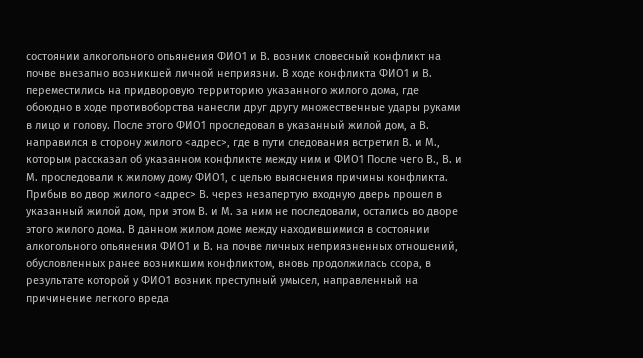состоянии алкогольного опьянения ФИО1 и В. возник словесный конфликт на почве внезапно возникшей личной неприязни. В ходе конфликта ФИО1 и В. переместились на придворовую территорию указанного жилого дома, где обоюдно в ходе противоборства нанесли друг другу множественные удары руками в лицо и голову. После этого ФИО1 проследовал в указанный жилой дом, а В. направился в сторону жилого <адрес>, где в пути следования встретил В. и М., которым рассказал об указанном конфликте между ним и ФИО1 После чего В., В. и М. проследовали к жилому дому ФИО1, с целью выяснения причины конфликта. Прибыв во двор жилого <адрес> В. через незапертую входную дверь прошел в указанный жилой дом, при этом В. и М. за ним не последовали, остались во дворе этого жилого дома. В данном жилом доме между находившимися в состоянии алкогольного опьянения ФИО1 и В. на почве личных неприязненных отношений, обусловленных ранее возникшим конфликтом, вновь продолжилась ссора, в результате которой у ФИО1 возник преступный умысел, направленный на причинение легкого вреда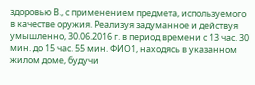здоровью В., с применением предмета, используемого в качестве оружия. Реализуя задуманное и действуя умышленно, 30.06.2016 г. в период времени с 13 час. 30 мин. до 15 час. 55 мин. ФИО1, находясь в указанном жилом доме, будучи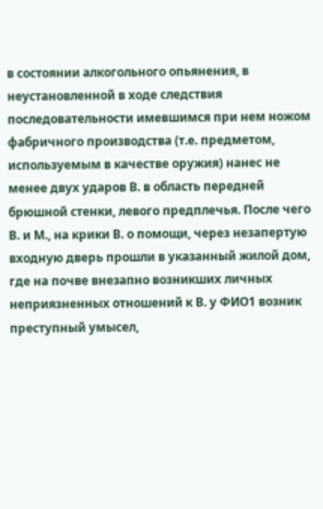в состоянии алкогольного опьянения, в неустановленной в ходе следствия последовательности имевшимся при нем ножом фабричного производства (т.е. предметом, используемым в качестве оружия) нанес не менее двух ударов В. в область передней брюшной стенки, левого предплечья. После чего В. и М., на крики В. о помощи, через незапертую входную дверь прошли в указанный жилой дом, где на почве внезапно возникших личных неприязненных отношений к В. у ФИО1 возник преступный умысел,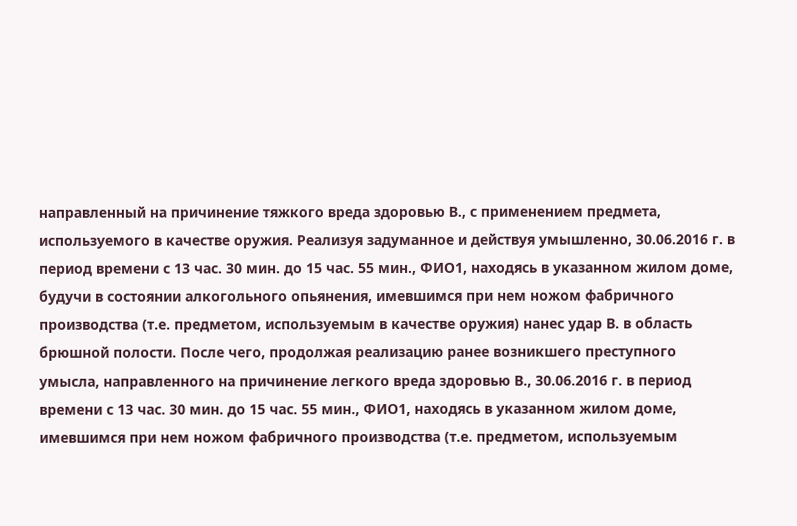направленный на причинение тяжкого вреда здоровью В., с применением предмета, используемого в качестве оружия. Реализуя задуманное и действуя умышленно, 30.06.2016 г. в период времени с 13 час. 30 мин. до 15 час. 55 мин., ФИО1, находясь в указанном жилом доме, будучи в состоянии алкогольного опьянения, имевшимся при нем ножом фабричного производства (т.е. предметом, используемым в качестве оружия) нанес удар В. в область брюшной полости. После чего, продолжая реализацию ранее возникшего преступного умысла, направленного на причинение легкого вреда здоровью В., 30.06.2016 г. в период времени с 13 час. 30 мин. до 15 час. 55 мин., ФИО1, находясь в указанном жилом доме, имевшимся при нем ножом фабричного производства (т.е. предметом, используемым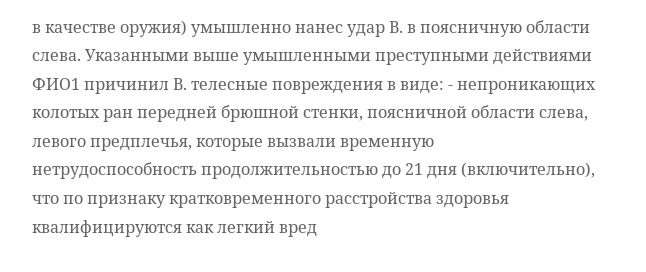в качестве оружия) умышленно нанес удар В. в поясничную области слева. Указанными выше умышленными преступными действиями ФИО1 причинил В. телесные повреждения в виде: - непроникающих колотых ран передней брюшной стенки, поясничной области слева, левого предплечья, которые вызвали временную нетрудоспособность продолжительностью до 21 дня (включительно), что по признаку кратковременного расстройства здоровья квалифицируются как легкий вред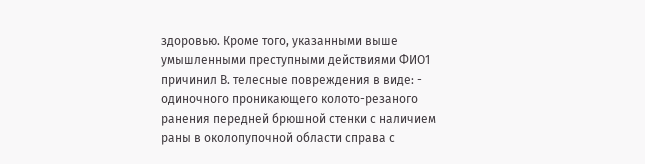здоровью. Кроме того, указанными выше умышленными преступными действиями ФИО1 причинил В. телесные повреждения в виде: - одиночного проникающего колото-резаного ранения передней брюшной стенки с наличием раны в околопупочной области справа с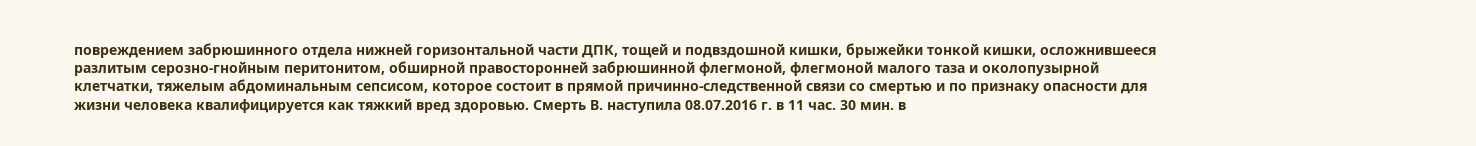повреждением забрюшинного отдела нижней горизонтальной части ДПК, тощей и подвздошной кишки, брыжейки тонкой кишки, осложнившееся разлитым серозно-гнойным перитонитом, обширной правосторонней забрюшинной флегмоной, флегмоной малого таза и околопузырной клетчатки, тяжелым абдоминальным сепсисом, которое состоит в прямой причинно-следственной связи со смертью и по признаку опасности для жизни человека квалифицируется как тяжкий вред здоровью. Смерть В. наступила 08.07.2016 г. в 11 час. 30 мин. в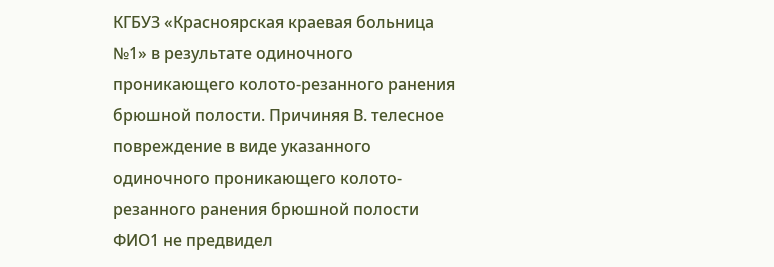КГБУЗ «Красноярская краевая больница №1» в результате одиночного проникающего колото-резанного ранения брюшной полости. Причиняя В. телесное повреждение в виде указанного одиночного проникающего колото-резанного ранения брюшной полости ФИО1 не предвидел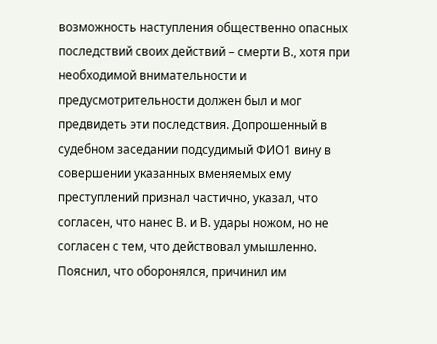возможность наступления общественно опасных последствий своих действий – смерти В., хотя при необходимой внимательности и предусмотрительности должен был и мог предвидеть эти последствия. Допрошенный в судебном заседании подсудимый ФИО1 вину в совершении указанных вменяемых ему преступлений признал частично, указал, что согласен, что нанес В. и В. удары ножом, но не согласен с тем, что действовал умышленно. Пояснил, что оборонялся, причинил им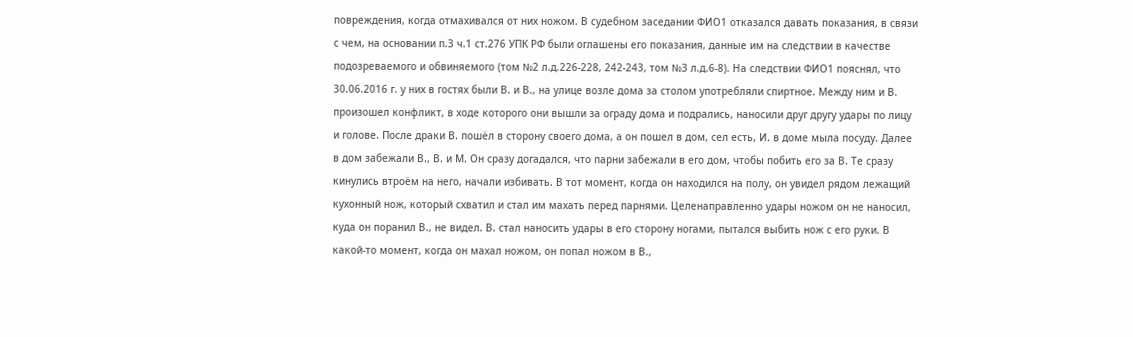повреждения, когда отмахивался от них ножом. В судебном заседании ФИО1 отказался давать показания, в связи с чем, на основании п.3 ч.1 ст.276 УПК РФ были оглашены его показания, данные им на следствии в качестве подозреваемого и обвиняемого (том №2 л.д.226-228, 242-243, том №3 л.д.6-8). На следствии ФИО1 пояснял, что 30.06.2016 г. у них в гостях были В. и В., на улице возле дома за столом употребляли спиртное. Между ним и В. произошел конфликт, в ходе которого они вышли за ограду дома и подрались, наносили друг другу удары по лицу и голове. После драки В. пошёл в сторону своего дома, а он пошел в дом, сел есть, И. в доме мыла посуду. Далее в дом забежали В., В. и М. Он сразу догадался, что парни забежали в его дом, чтобы побить его за В. Те сразу кинулись втроём на него, начали избивать. В тот момент, когда он находился на полу, он увидел рядом лежащий кухонный нож, который схватил и стал им махать перед парнями. Целенаправленно удары ножом он не наносил, куда он поранил В., не видел. В. стал наносить удары в его сторону ногами, пытался выбить нож с его руки. В какой-то момент, когда он махал ножом, он попал ножом в В.,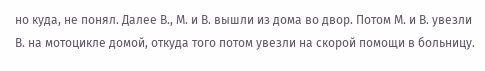но куда, не понял. Далее В., М. и В. вышли из дома во двор. Потом М. и В. увезли В. на мотоцикле домой, откуда того потом увезли на скорой помощи в больницу.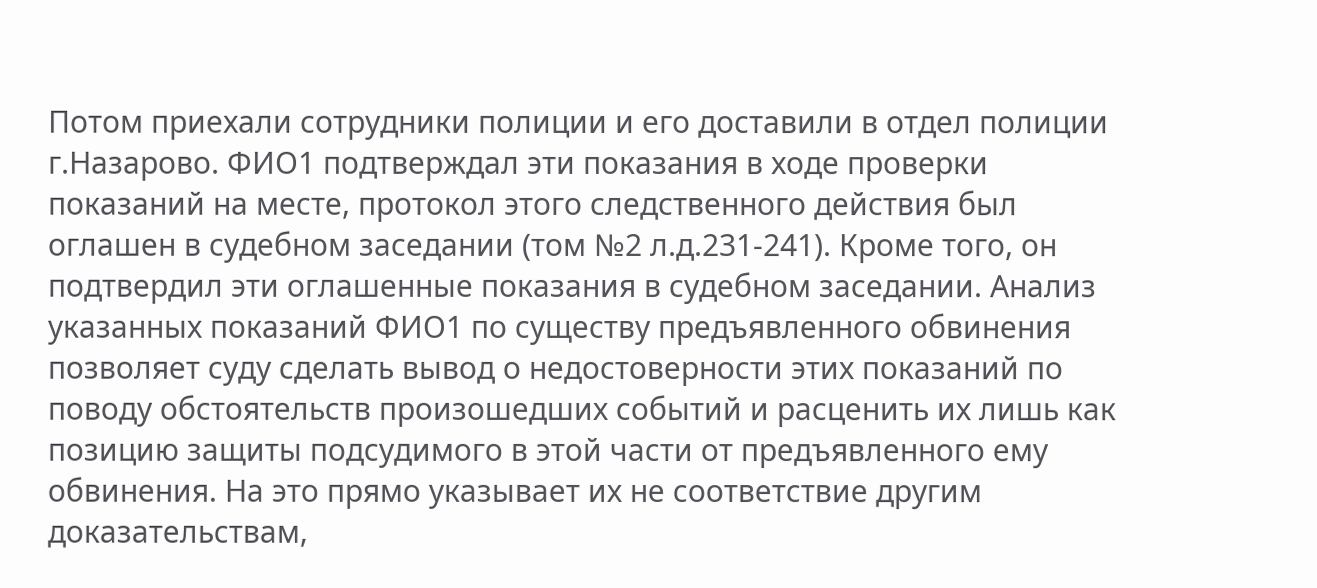Потом приехали сотрудники полиции и его доставили в отдел полиции г.Назарово. ФИО1 подтверждал эти показания в ходе проверки показаний на месте, протокол этого следственного действия был оглашен в судебном заседании (том №2 л.д.231-241). Кроме того, он подтвердил эти оглашенные показания в судебном заседании. Анализ указанных показаний ФИО1 по существу предъявленного обвинения позволяет суду сделать вывод о недостоверности этих показаний по поводу обстоятельств произошедших событий и расценить их лишь как позицию защиты подсудимого в этой части от предъявленного ему обвинения. На это прямо указывает их не соответствие другим доказательствам,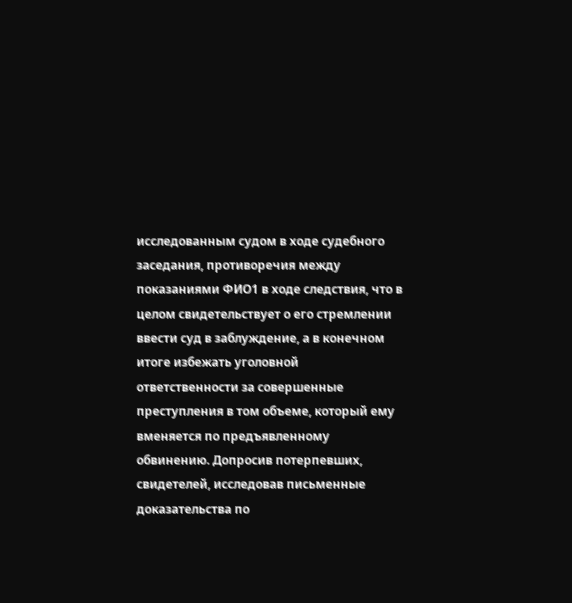исследованным судом в ходе судебного заседания, противоречия между показаниями ФИО1 в ходе следствия, что в целом свидетельствует о его стремлении ввести суд в заблуждение, а в конечном итоге избежать уголовной ответственности за совершенные преступления в том объеме, который ему вменяется по предъявленному обвинению. Допросив потерпевших, свидетелей, исследовав письменные доказательства по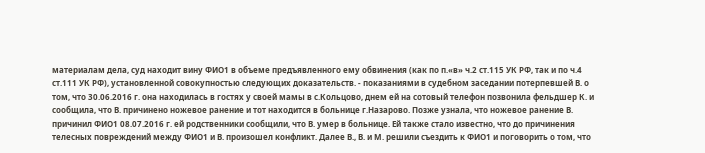материалам дела, суд находит вину ФИО1 в объеме предъявленного ему обвинения (как по п.«в» ч.2 ст.115 УК РФ, так и по ч.4 ст.111 УК РФ), установленной совокупностью следующих доказательств. - показаниями в судебном заседании потерпевшей В. о том, что 30.06.2016 г. она находилась в гостях у своей мамы в с.Кольцово, днем ей на сотовый телефон позвонила фельдшер К. и сообщила, что В. причинено ножевое ранение и тот находится в больнице г.Назарово. Позже узнала, что ножевое ранение В. причинил ФИО1 08.07.2016 г. ей родственники сообщили, что В. умер в больнице. Ей также стало известно, что до причинения телесных повреждений между ФИО1 и В. произошел конфликт. Далее В., В. и М. решили съездить к ФИО1 и поговорить о том, что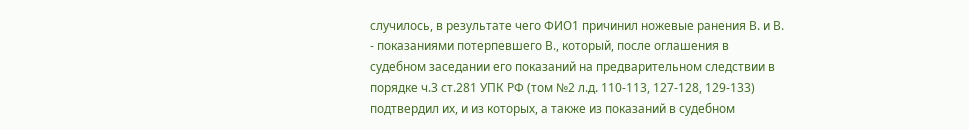случилось, в результате чего ФИО1 причинил ножевые ранения В. и В. - показаниями потерпевшего В., который, после оглашения в судебном заседании его показаний на предварительном следствии в порядке ч.3 ст.281 УПК РФ (том №2 л.д. 110-113, 127-128, 129-133) подтвердил их, и из которых, а также из показаний в судебном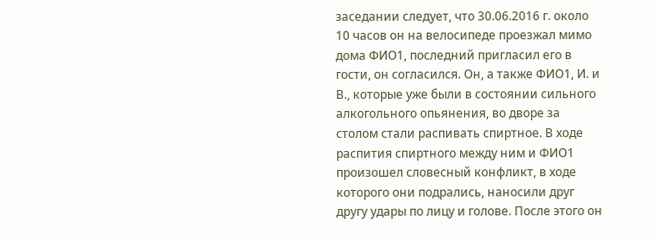заседании следует, что 30.06.2016 г. около 10 часов он на велосипеде проезжал мимо дома ФИО1, последний пригласил его в гости, он согласился. Он, а также ФИО1, И. и В., которые уже были в состоянии сильного алкогольного опьянения, во дворе за столом стали распивать спиртное. В ходе распития спиртного между ним и ФИО1 произошел словесный конфликт, в ходе которого они подрались, наносили друг другу удары по лицу и голове. После этого он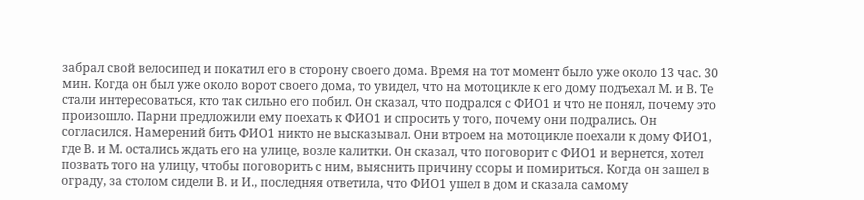забрал свой велосипед и покатил его в сторону своего дома. Время на тот момент было уже около 13 час. 30 мин. Когда он был уже около ворот своего дома, то увидел, что на мотоцикле к его дому подъехал М. и В. Те стали интересоваться, кто так сильно его побил. Он сказал, что подрался с ФИО1 и что не понял, почему это произошло. Парни предложили ему поехать к ФИО1 и спросить у того, почему они подрались. Он согласился. Намерений бить ФИО1 никто не высказывал. Они втроем на мотоцикле поехали к дому ФИО1, где В. и М. остались ждать его на улице, возле калитки. Он сказал, что поговорит с ФИО1 и вернется, хотел позвать того на улицу, чтобы поговорить с ним, выяснить причину ссоры и помириться. Когда он зашел в ограду, за столом сидели В. и И., последняя ответила, что ФИО1 ушел в дом и сказала самому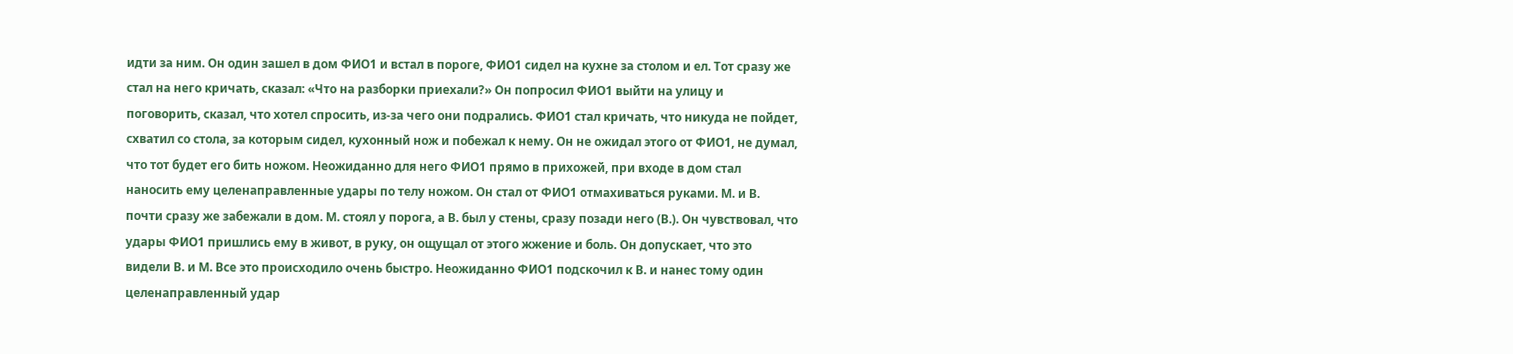идти за ним. Он один зашел в дом ФИО1 и встал в пороге, ФИО1 сидел на кухне за столом и ел. Тот сразу же стал на него кричать, сказал: «Что на разборки приехали?» Он попросил ФИО1 выйти на улицу и поговорить, сказал, что хотел спросить, из-за чего они подрались. ФИО1 стал кричать, что никуда не пойдет, схватил со стола, за которым сидел, кухонный нож и побежал к нему. Он не ожидал этого от ФИО1, не думал, что тот будет его бить ножом. Неожиданно для него ФИО1 прямо в прихожей, при входе в дом стал наносить ему целенаправленные удары по телу ножом. Он стал от ФИО1 отмахиваться руками. М. и В. почти сразу же забежали в дом. М. стоял у порога, а В. был у стены, сразу позади него (В.). Он чувствовал, что удары ФИО1 пришлись ему в живот, в руку, он ощущал от этого жжение и боль. Он допускает, что это видели В. и М. Все это происходило очень быстро. Неожиданно ФИО1 подскочил к В. и нанес тому один целенаправленный удар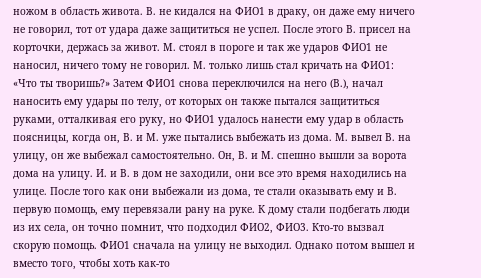ножом в область живота. В. не кидался на ФИО1 в драку, он даже ему ничего не говорил, тот от удара даже защититься не успел. После этого В. присел на корточки, держась за живот. М. стоял в пороге и так же ударов ФИО1 не наносил, ничего тому не говорил. М. только лишь стал кричать на ФИО1: «Что ты творишь?» Затем ФИО1 снова переключился на него (В.), начал наносить ему удары по телу, от которых он также пытался защититься руками, отталкивая его руку, но ФИО1 удалось нанести ему удар в область поясницы, когда он, В. и М. уже пытались выбежать из дома. М. вывел В. на улицу, он же выбежал самостоятельно. Он, В. и М. спешно вышли за ворота дома на улицу. И. и В. в дом не заходили, они все это время находились на улице. После того как они выбежали из дома, те стали оказывать ему и В. первую помощь, ему перевязали рану на руке. К дому стали подбегать люди из их села, он точно помнит, что подходил ФИО2, ФИО3. Кто-то вызвал скорую помощь. ФИО1 сначала на улицу не выходил. Однако потом вышел и вместо того, чтобы хоть как-то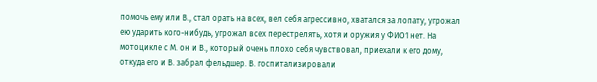помочь ему или В., стал орать на всех, вел себя агрессивно, хватался за лопату, угрожал ею ударить кого-нибудь, угрожал всех перестрелять, хотя и оружия у ФИО1 нет. На мотоцикле с М. он и В., который очень плохо себя чувствовал, приехали к его дому, откуда его и В. забрал фельдшер. В. госпитализировали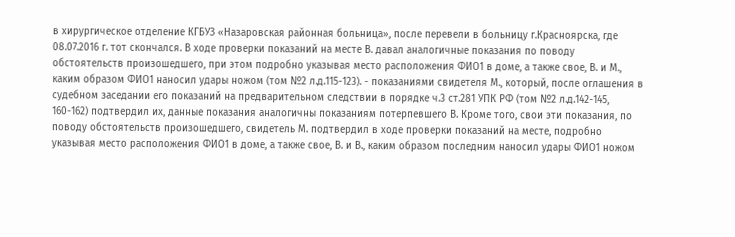в хирургическое отделение КГБУЗ «Назаровская районная больница», после перевели в больницу г.Красноярска, где 08.07.2016 г. тот скончался. В ходе проверки показаний на месте В. давал аналогичные показания по поводу обстоятельств произошедшего, при этом подробно указывая место расположения ФИО1 в доме, а также свое, В. и М., каким образом ФИО1 наносил удары ножом (том №2 л.д.115-123). - показаниями свидетеля М., который, после оглашения в судебном заседании его показаний на предварительном следствии в порядке ч.3 ст.281 УПК РФ (том №2 л.д.142-145, 160-162) подтвердил их, данные показания аналогичны показаниям потерпевшего В. Кроме того, свои эти показания, по поводу обстоятельств произошедшего, свидетель М. подтвердил в ходе проверки показаний на месте, подробно указывая место расположения ФИО1 в доме, а также свое, В. и В., каким образом последним наносил удары ФИО1 ножом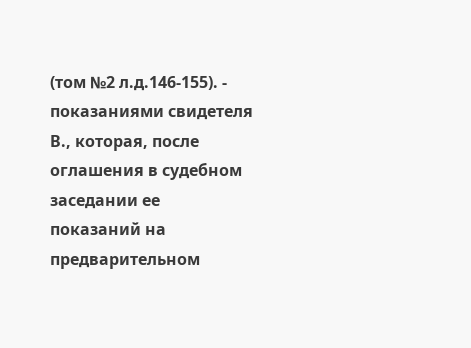(том №2 л.д.146-155). - показаниями свидетеля В., которая, после оглашения в судебном заседании ее показаний на предварительном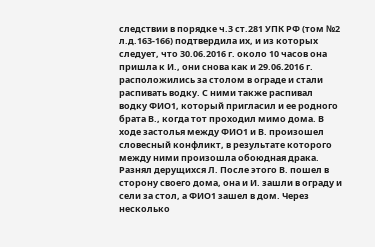следствии в порядке ч.3 ст.281 УПК РФ (том №2 л.д.163-166) подтвердила их, и из которых следует, что 30.06.2016 г. около 10 часов она пришла к И., они снова как и 29.06.2016 г. расположились за столом в ограде и стали распивать водку. С ними также распивал водку ФИО1, который пригласил и ее родного брата В., когда тот проходил мимо дома. В ходе застолья между ФИО1 и В. произошел словесный конфликт, в результате которого между ними произошла обоюдная драка. Разнял дерущихся Л. После этого В. пошел в сторону своего дома, она и И. зашли в ограду и сели за стол, а ФИО1 зашел в дом. Через несколько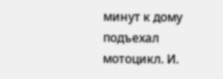минут к дому подъехал мотоцикл. И.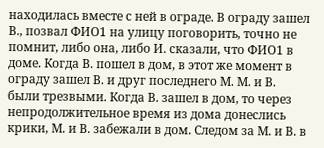находилась вместе с ней в ограде. В ограду зашел В., позвал ФИО1 на улицу поговорить, точно не помнит, либо она, либо И. сказали, что ФИО1 в доме. Когда В. пошел в дом, в этот же момент в ограду зашел В. и друг последнего М. М. и В. были трезвыми. Когда В. зашел в дом, то через непродолжительное время из дома донеслись крики, М. и В. забежали в дом. Следом за М. и В. в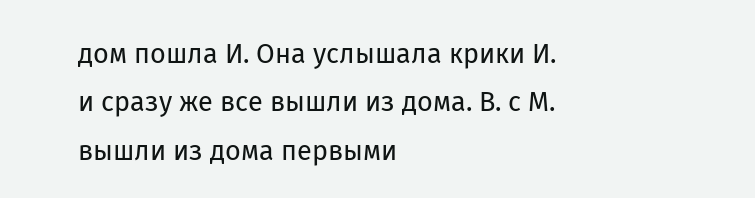дом пошла И. Она услышала крики И. и сразу же все вышли из дома. В. с М. вышли из дома первыми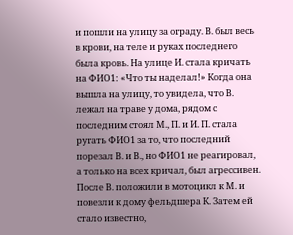и пошли на улицу за ограду. В. был весь в крови, на теле и руках последнего была кровь. На улице И. стала кричать на ФИО1: «Что ты наделал!» Когда она вышла на улицу, то увидела, что В. лежал на траве у дома, рядом с последним стоял М., П. и И. П. стала ругать ФИО1 за то, что последний порезал В. и В., но ФИО1 не реагировал, а только на всех кричал, был агрессивен. После В. положили в мотоцикл к М. и повезли к дому фельдшера К. Затем ей стало известно,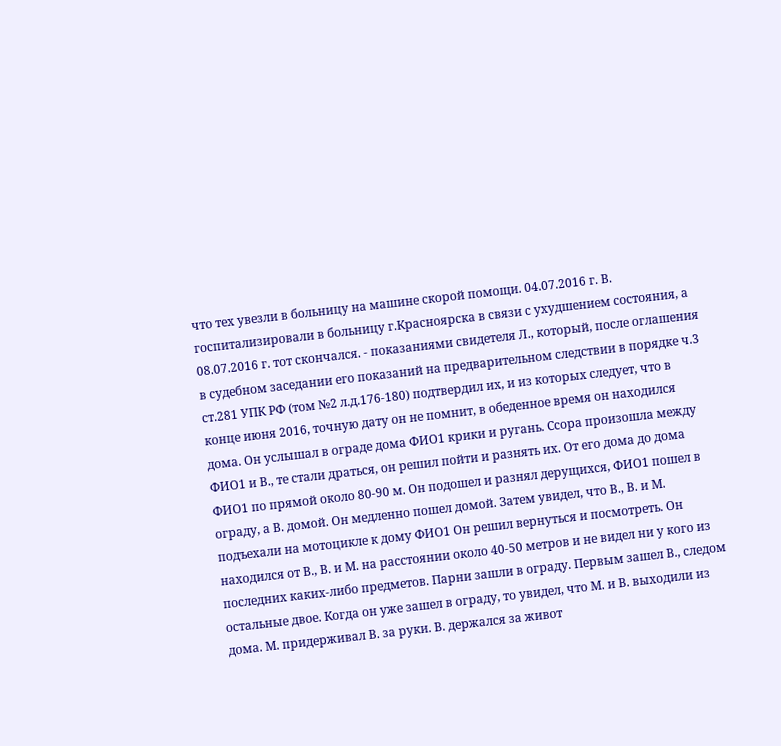что тех увезли в больницу на машине скорой помощи. 04.07.2016 г. В. госпитализировали в больницу г.Красноярска в связи с ухудшением состояния, а 08.07.2016 г. тот скончался. - показаниями свидетеля Л., который, после оглашения в судебном заседании его показаний на предварительном следствии в порядке ч.3 ст.281 УПК РФ (том №2 л.д.176-180) подтвердил их, и из которых следует, что в конце июня 2016, точную дату он не помнит, в обеденное время он находился дома. Он услышал в ограде дома ФИО1 крики и ругань. Ссора произошла между ФИО1 и В., те стали драться, он решил пойти и разнять их. От его дома до дома ФИО1 по прямой около 80-90 м. Он подошел и разнял дерущихся, ФИО1 пошел в ограду, а В. домой. Он медленно пошел домой. Затем увидел, что В., В. и М. подъехали на мотоцикле к дому ФИО1 Он решил вернуться и посмотреть. Он находился от В., В. и М. на расстоянии около 40-50 метров и не видел ни у кого из последних каких-либо предметов. Парни зашли в ограду. Первым зашел В., следом остальные двое. Когда он уже зашел в ограду, то увидел, что М. и В. выходили из дома. М. придерживал В. за руки. В. держался за живот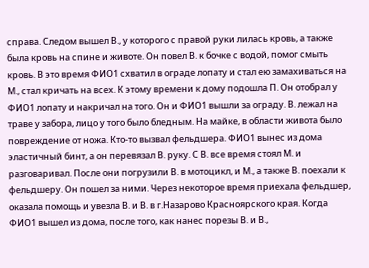справа. Следом вышел В., у которого с правой руки лилась кровь, а также была кровь на спине и животе. Он повел В. к бочке с водой, помог смыть кровь. В это время ФИО1 схватил в ограде лопату и стал ею замахиваться на М., стал кричать на всех. К этому времени к дому подошла П. Он отобрал у ФИО1 лопату и накричал на того. Он и ФИО1 вышли за ограду. В. лежал на траве у забора, лицо у того было бледным. На майке, в области живота было повреждение от ножа. Кто-то вызвал фельдшера. ФИО1 вынес из дома эластичный бинт, а он перевязал В. руку. С В. все время стоял М. и разговаривал. После они погрузили В. в мотоцикл, и М., а также В. поехали к фельдшеру. Он пошел за ними. Через некоторое время приехала фельдшер, оказала помощь и увезла В. и В. в г.Назарово Красноярского края. Когда ФИО1 вышел из дома, после того, как нанес порезы В. и В.,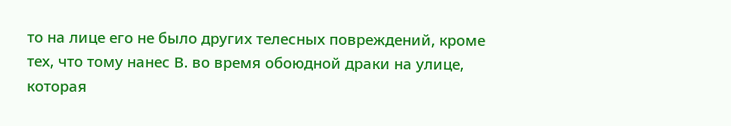то на лице его не было других телесных повреждений, кроме тех, что тому нанес В. во время обоюдной драки на улице, которая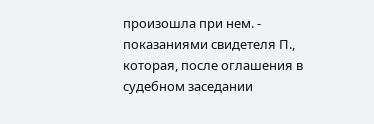произошла при нем. - показаниями свидетеля П., которая, после оглашения в судебном заседании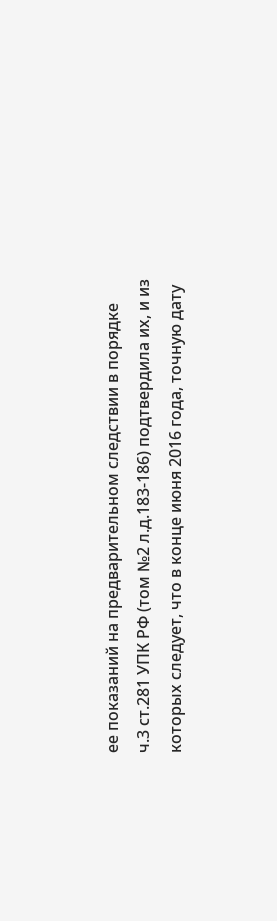ее показаний на предварительном следствии в порядке ч.3 ст.281 УПК РФ (том №2 л.д.183-186) подтвердила их, и из которых следует, что в конце июня 2016 года, точную дату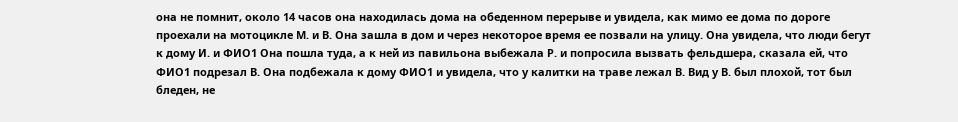она не помнит, около 14 часов она находилась дома на обеденном перерыве и увидела, как мимо ее дома по дороге проехали на мотоцикле М. и В. Она зашла в дом и через некоторое время ее позвали на улицу. Она увидела, что люди бегут к дому И. и ФИО1 Она пошла туда, а к ней из павильона выбежала Р. и попросила вызвать фельдшера, сказала ей, что ФИО1 подрезал В. Она подбежала к дому ФИО1 и увидела, что у калитки на траве лежал В. Вид у В. был плохой, тот был бледен, не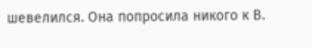шевелился. Она попросила никого к В.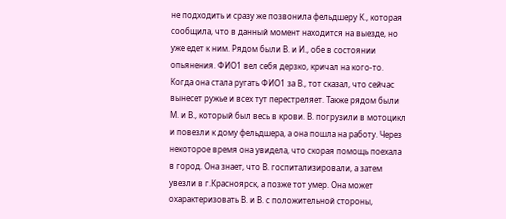не подходить и сразу же позвонила фельдшеру К., которая сообщила, что в данный момент находится на выезде, но уже едет к ним. Рядом были В. и И., обе в состоянии опьянения. ФИО1 вел себя дерзко, кричал на кого-то. Когда она стала ругать ФИО1 за В., тот сказал, что сейчас вынесет ружье и всех тут перестреляет. Также рядом были М. и В., который был весь в крови. В. погрузили в мотоцикл и повезли к дому фельдшера, а она пошла на работу. Через некоторое время она увидела, что скорая помощь поехала в город. Она знает, что В. госпитализировали, а затем увезли в г.Красноярск, а позже тот умер. Она может охарактеризовать В. и В. с положительной стороны,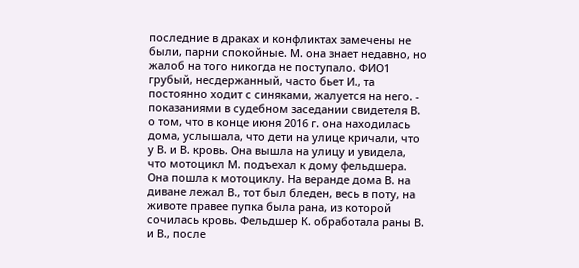последние в драках и конфликтах замечены не были, парни спокойные. М. она знает недавно, но жалоб на того никогда не поступало. ФИО1 грубый, несдержанный, часто бьет И., та постоянно ходит с синяками, жалуется на него. - показаниями в судебном заседании свидетеля В. о том, что в конце июня 2016 г. она находилась дома, услышала, что дети на улице кричали, что у В. и В. кровь. Она вышла на улицу и увидела, что мотоцикл М. подъехал к дому фельдшера. Она пошла к мотоциклу. На веранде дома В. на диване лежал В., тот был бледен, весь в поту, на животе правее пупка была рана, из которой сочилась кровь. Фельдшер К. обработала раны В. и В., после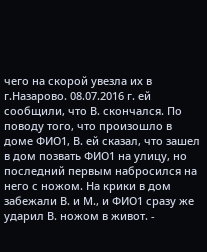чего на скорой увезла их в г.Назарово. 08.07.2016 г. ей сообщили, что В. скончался. По поводу того, что произошло в доме ФИО1, В. ей сказал, что зашел в дом позвать ФИО1 на улицу, но последний первым набросился на него с ножом. На крики в дом забежали В. и М., и ФИО1 сразу же ударил В. ножом в живот. -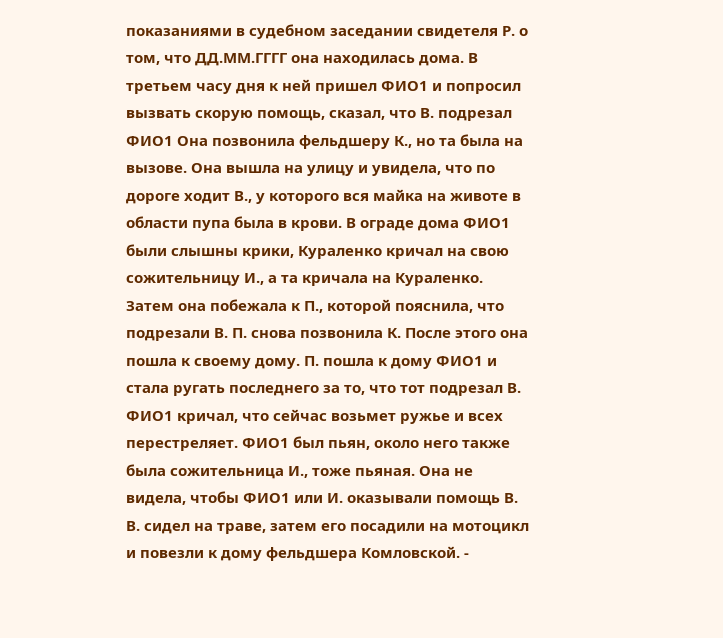показаниями в судебном заседании свидетеля Р. о том, что ДД.ММ.ГГГГ она находилась дома. В третьем часу дня к ней пришел ФИО1 и попросил вызвать скорую помощь, сказал, что В. подрезал ФИО1 Она позвонила фельдшеру К., но та была на вызове. Она вышла на улицу и увидела, что по дороге ходит В., у которого вся майка на животе в области пупа была в крови. В ограде дома ФИО1 были слышны крики, Кураленко кричал на свою сожительницу И., а та кричала на Кураленко. Затем она побежала к П., которой пояснила, что подрезали В. П. снова позвонила К. После этого она пошла к своему дому. П. пошла к дому ФИО1 и стала ругать последнего за то, что тот подрезал В. ФИО1 кричал, что сейчас возьмет ружье и всех перестреляет. ФИО1 был пьян, около него также была сожительница И., тоже пьяная. Она не видела, чтобы ФИО1 или И. оказывали помощь В. В. сидел на траве, затем его посадили на мотоцикл и повезли к дому фельдшера Комловской. -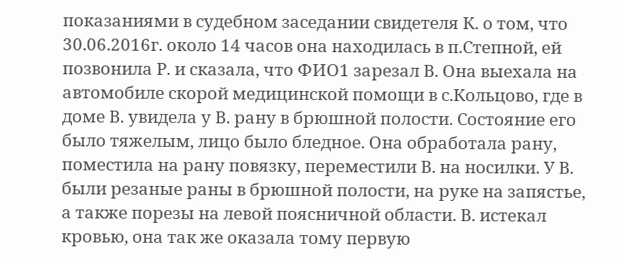показаниями в судебном заседании свидетеля К. о том, что 30.06.2016г. около 14 часов она находилась в п.Степной, ей позвонила Р. и сказала, что ФИО1 зарезал В. Она выехала на автомобиле скорой медицинской помощи в с.Кольцово, где в доме В. увидела у В. рану в брюшной полости. Состояние его было тяжелым, лицо было бледное. Она обработала рану, поместила на рану повязку, переместили В. на носилки. У В. были резаные раны в брюшной полости, на руке на запястье, а также порезы на левой поясничной области. В. истекал кровью, она так же оказала тому первую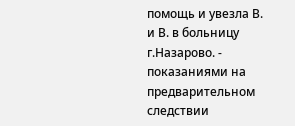помощь и увезла В. и В. в больницу г.Назарово. - показаниями на предварительном следствии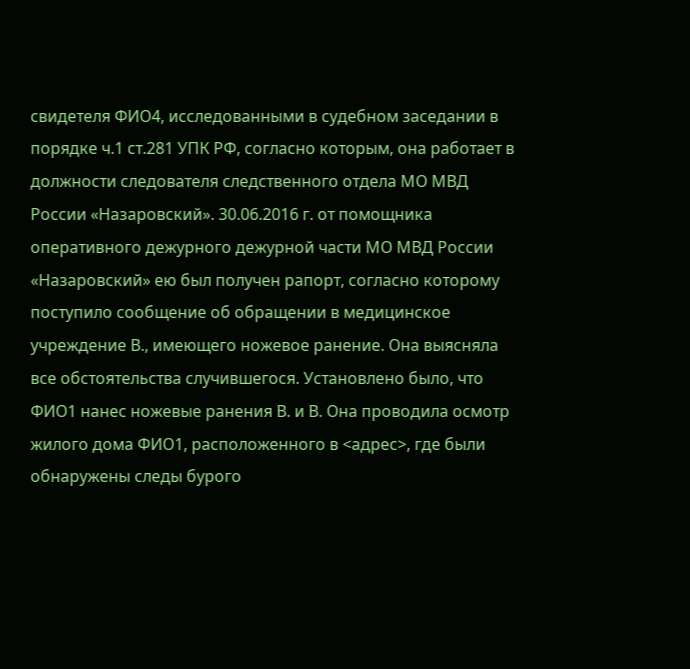свидетеля ФИО4, исследованными в судебном заседании в порядке ч.1 ст.281 УПК РФ, согласно которым, она работает в должности следователя следственного отдела МО МВД России «Назаровский». 30.06.2016 г. от помощника оперативного дежурного дежурной части МО МВД России «Назаровский» ею был получен рапорт, согласно которому поступило сообщение об обращении в медицинское учреждение В., имеющего ножевое ранение. Она выясняла все обстоятельства случившегося. Установлено было, что ФИО1 нанес ножевые ранения В. и В. Она проводила осмотр жилого дома ФИО1, расположенного в <адрес>, где были обнаружены следы бурого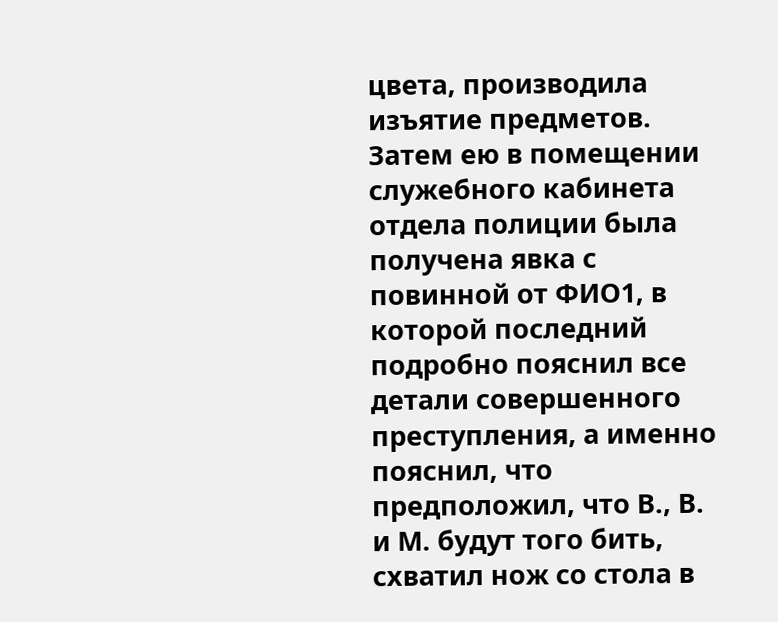цвета, производила изъятие предметов. Затем ею в помещении служебного кабинета отдела полиции была получена явка с повинной от ФИО1, в которой последний подробно пояснил все детали совершенного преступления, а именно пояснил, что предположил, что В., В. и М. будут того бить, схватил нож со стола в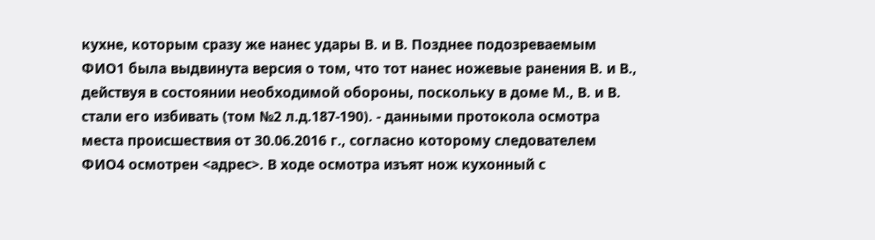кухне, которым сразу же нанес удары В. и В. Позднее подозреваемым ФИО1 была выдвинута версия о том, что тот нанес ножевые ранения В. и В., действуя в состоянии необходимой обороны, поскольку в доме М., В. и В. стали его избивать (том №2 л.д.187-190). - данными протокола осмотра места происшествия от 30.06.2016 г., согласно которому следователем ФИО4 осмотрен <адрес>. В ходе осмотра изъят нож кухонный с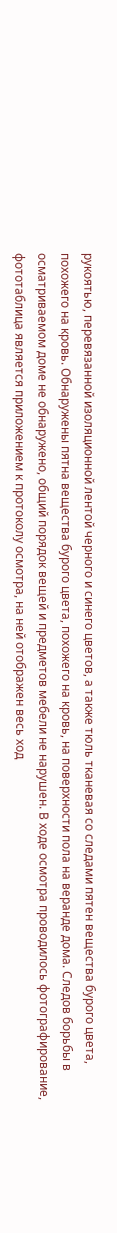рукоятью, перевязанной изоляционной лентой черного и синего цветов, а также тюль тканевая со следами пятен вещества бурого цвета, похожего на кровь. Обнаружены пятна вещества бурого цвета, похожего на кровь, на поверхности пола на веранде дома. Следов борьбы в осматриваемом доме не обнаружено, общий порядок вещей и предметов мебели не нарушен. В ходе осмотра проводилось фотографирование, фототаблица является приложением к протоколу осмотра, на ней отображен весь ход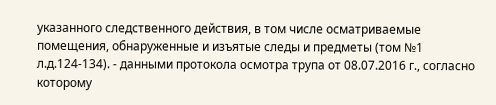указанного следственного действия, в том числе осматриваемые помещения, обнаруженные и изъятые следы и предметы (том №1 л.д.124-134). - данными протокола осмотра трупа от 08.07.2016 г., согласно которому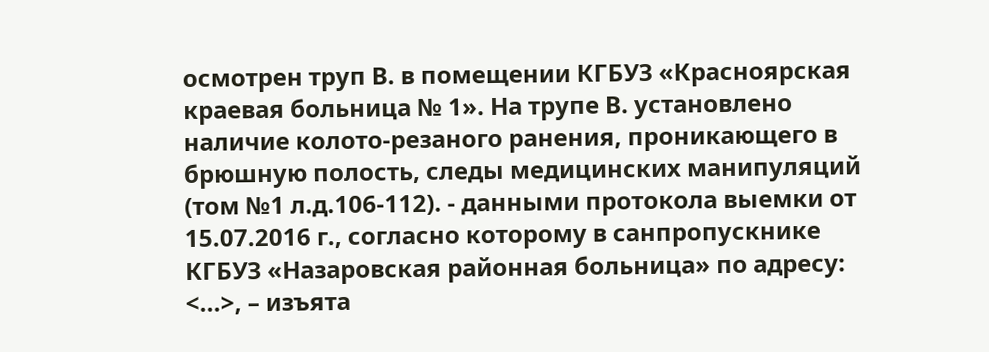осмотрен труп В. в помещении КГБУЗ «Красноярская краевая больница № 1». На трупе В. установлено наличие колото-резаного ранения, проникающего в брюшную полость, следы медицинских манипуляций (том №1 л.д.106-112). - данными протокола выемки от 15.07.2016 г., согласно которому в санпропускнике КГБУЗ «Назаровская районная больница» по адресу: <...>, – изъята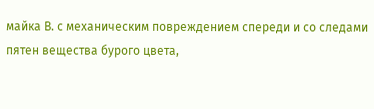майка В. с механическим повреждением спереди и со следами пятен вещества бурого цвета,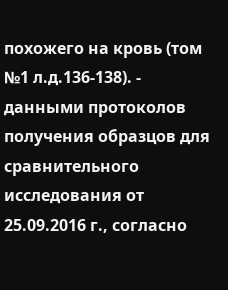похожего на кровь (том №1 л.д.136-138). - данными протоколов получения образцов для сравнительного исследования от 25.09.2016 г., согласно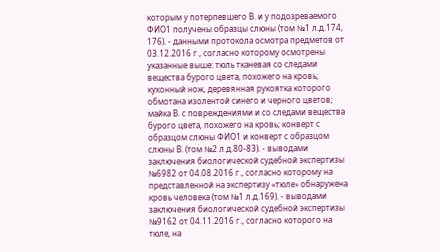которым у потерпевшего В. и у подозреваемого ФИО1 получены образцы слюны (том №1 л.д.174, 176). - данными протокола осмотра предметов от 03.12.2016 г., согласно которому осмотрены указанные выше: тюль тканевая со следами вещества бурого цвета, похожего на кровь; кухонный нож, деревянная рукоятка которого обмотана изолентой синего и черного цветов; майка В. с повреждениями и со следами вещества бурого цвета, похожего на кровь; конверт с образцом слюны ФИО1 и конверт с образцом слюны В. (том №2 л.д.80-83). - выводами заключения биологической судебной экспертизы №6982 от 04.08.2016 г., согласно которому на представленной на экспертизу «тюле» обнаружена кровь человека (том №1 л.д.169). - выводами заключения биологической судебной экспертизы №9162 от 04.11.2016 г., согласно которого на тюле, на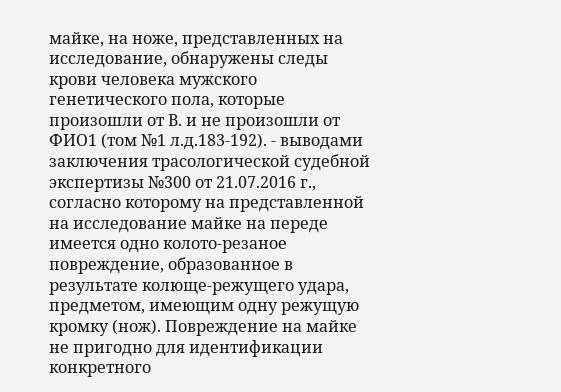майке, на ноже, представленных на исследование, обнаружены следы крови человека мужского генетического пола, которые произошли от В. и не произошли от ФИО1 (том №1 л.д.183-192). - выводами заключения трасологической судебной экспертизы №300 от 21.07.2016 г., согласно которому на представленной на исследование майке на переде имеется одно колото-резаное повреждение, образованное в результате колюще-режущего удара, предметом, имеющим одну режущую кромку (нож). Повреждение на майке не пригодно для идентификации конкретного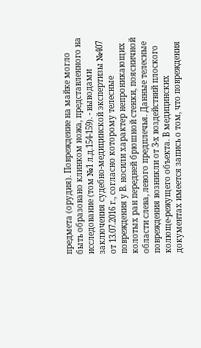предмета (орудия). Повреждение на майке могло быть образовано клинком ножа, представленного на исследование (том №1 л.д.154-159). - выводами заключения судебно-медицинской экспертизы №407 от 13.07.2016 г., согласно которому телесные повреждения у В. носили характер непроникающих колотых ран передней брюшной стенки, поясничной области слева, левого предплечья. Данные телесные повреждения возникли от 3-х воздействий плоского колюще-режущего объекта. В медицинских документах имеется запись о том, что повреждения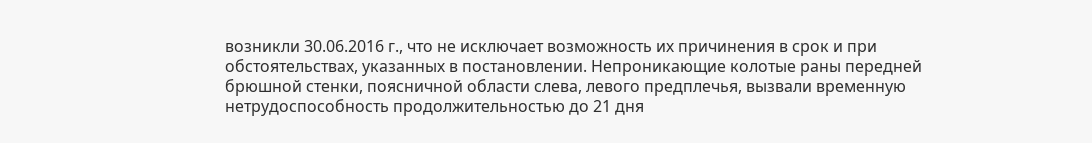возникли 30.06.2016 г., что не исключает возможность их причинения в срок и при обстоятельствах, указанных в постановлении. Непроникающие колотые раны передней брюшной стенки, поясничной области слева, левого предплечья, вызвали временную нетрудоспособность продолжительностью до 21 дня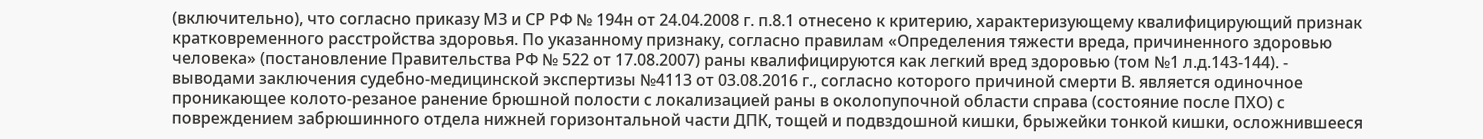(включительно), что согласно приказу МЗ и СР РФ № 194н от 24.04.2008 г. п.8.1 отнесено к критерию, характеризующему квалифицирующий признак кратковременного расстройства здоровья. По указанному признаку, согласно правилам «Определения тяжести вреда, причиненного здоровью человека» (постановление Правительства РФ № 522 от 17.08.2007) раны квалифицируются как легкий вред здоровью (том №1 л.д.143-144). - выводами заключения судебно-медицинской экспертизы №4113 от 03.08.2016 г., согласно которого причиной смерти В. является одиночное проникающее колото-резаное ранение брюшной полости с локализацией раны в околопупочной области справа (состояние после ПХО) с повреждением забрюшинного отдела нижней горизонтальной части ДПК, тощей и подвздошной кишки, брыжейки тонкой кишки, осложнившееся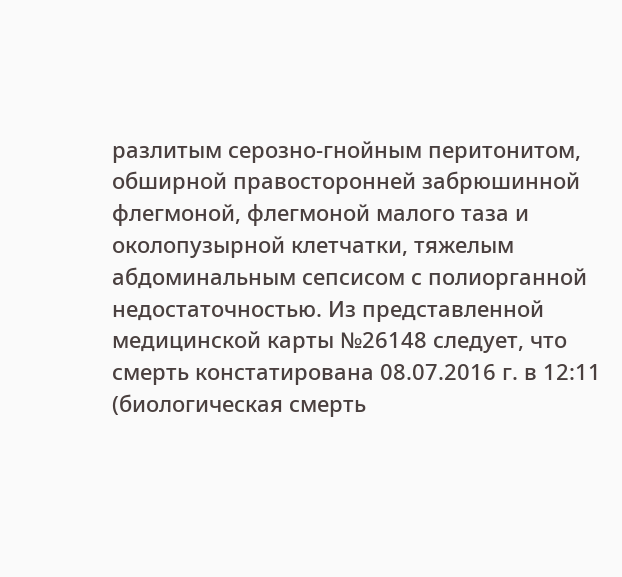разлитым серозно-гнойным перитонитом, обширной правосторонней забрюшинной флегмоной, флегмоной малого таза и околопузырной клетчатки, тяжелым абдоминальным сепсисом с полиорганной недостаточностью. Из представленной медицинской карты №26148 следует, что смерть констатирована 08.07.2016 г. в 12:11 (биологическая смерть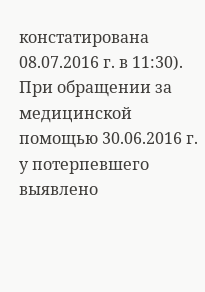констатирована 08.07.2016 г. в 11:30). При обращении за медицинской помощью 30.06.2016 г. у потерпевшего выявлено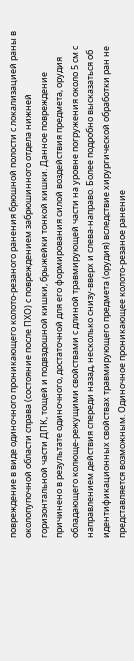повреждение в виде одиночного проникающего колото-резаного ранения брюшной полости с локализацией раны в околопупочной области справа (состояние после ПХО) с повреждением забрюшинного отдела нижней горизонтальной части ДПК, тощей и подвздошной кишки, брыжейки тонкой кишки. Данное повреждение причинено в результате одиночного, достаточной для его формирования силой воздействия предмета, орудия обладающего колюще-режущими свойствами с длиной травмирующей части на уровне погружения около 5 см с направлением действия спереди назад, несколько снизу-вверх и слева-направо. Более подробно высказаться об идентификационных свойствах травмирующего предмета (орудия) вследствие хирургической обработки ран не представляется возможным. Одиночное проникающее колото-резаное ранение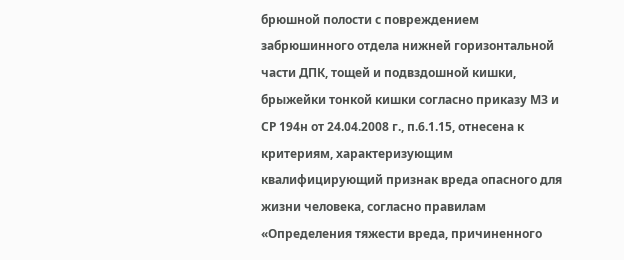брюшной полости с повреждением забрюшинного отдела нижней горизонтальной части ДПК, тощей и подвздошной кишки, брыжейки тонкой кишки согласно приказу МЗ и СР 194н от 24.04.2008 г., п.6.1.15, отнесена к критериям, характеризующим квалифицирующий признак вреда опасного для жизни человека, согласно правилам «Определения тяжести вреда, причиненного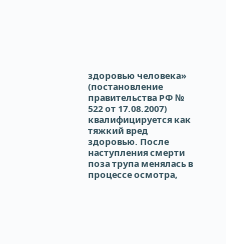здоровью человека» (постановление правительства РФ № 522 от 17.08.2007) квалифицируется как тяжкий вред здоровью. После наступления смерти поза трупа менялась в процессе осмотра,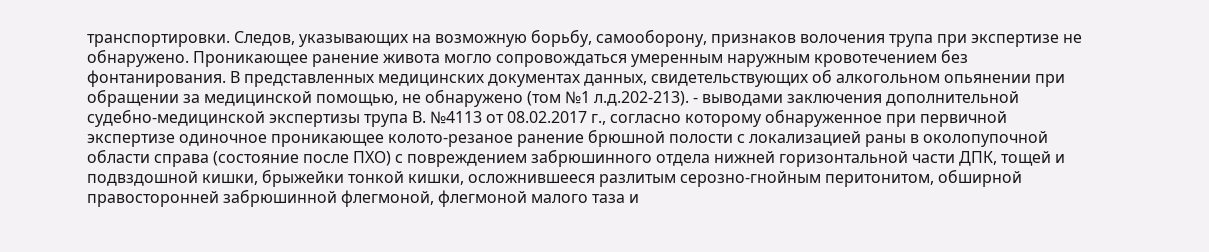транспортировки. Следов, указывающих на возможную борьбу, самооборону, признаков волочения трупа при экспертизе не обнаружено. Проникающее ранение живота могло сопровождаться умеренным наружным кровотечением без фонтанирования. В представленных медицинских документах данных, свидетельствующих об алкогольном опьянении при обращении за медицинской помощью, не обнаружено (том №1 л.д.202-213). - выводами заключения дополнительной судебно-медицинской экспертизы трупа В. №4113 от 08.02.2017 г., согласно которому обнаруженное при первичной экспертизе одиночное проникающее колото-резаное ранение брюшной полости с локализацией раны в околопупочной области справа (состояние после ПХО) с повреждением забрюшинного отдела нижней горизонтальной части ДПК, тощей и подвздошной кишки, брыжейки тонкой кишки, осложнившееся разлитым серозно-гнойным перитонитом, обширной правосторонней забрюшинной флегмоной, флегмоной малого таза и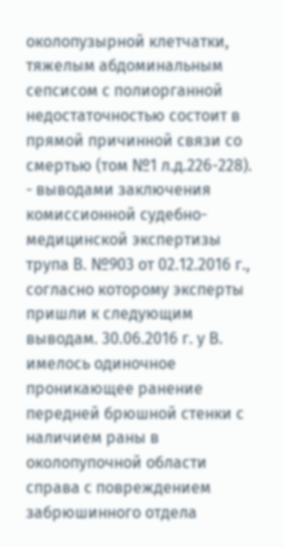околопузырной клетчатки, тяжелым абдоминальным сепсисом с полиорганной недостаточностью состоит в прямой причинной связи со смертью (том №1 л.д.226-228). - выводами заключения комиссионной судебно-медицинской экспертизы трупа В. №903 от 02.12.2016 г., согласно которому эксперты пришли к следующим выводам. 30.06.2016 г. у В. имелось одиночное проникающее ранение передней брюшной стенки с наличием раны в околопупочной области справа с повреждением забрюшинного отдела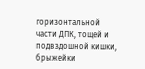горизонтальной части ДПК, тощей и подвздошной кишки, брыжейки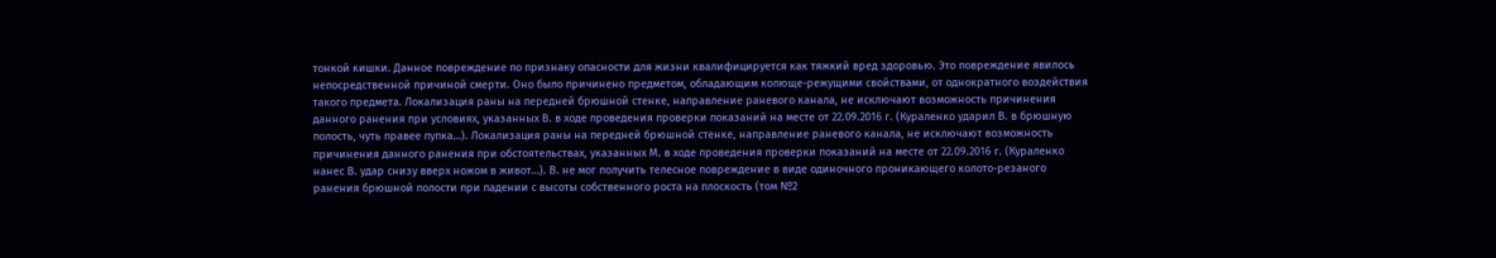тонкой кишки. Данное повреждение по признаку опасности для жизни квалифицируется как тяжкий вред здоровью. Это повреждение явилось непосредственной причиной смерти. Оно было причинено предметом, обладающим колюще-режущими свойствами, от однократного воздействия такого предмета. Локализация раны на передней брюшной стенке, направление раневого канала, не исключают возможность причинения данного ранения при условиях, указанных В. в ходе проведения проверки показаний на месте от 22.09.2016 г. (Кураленко ударил В. в брюшную полость, чуть правее пупка…). Локализация раны на передней брюшной стенке, направление раневого канала, не исключают возможность причинения данного ранения при обстоятельствах, указанных М. в ходе проведения проверки показаний на месте от 22.09.2016 г. (Кураленко нанес В. удар снизу вверх ножом в живот…). В. не мог получить телесное повреждение в виде одиночного проникающего колото-резаного ранения брюшной полости при падении с высоты собственного роста на плоскость (том №2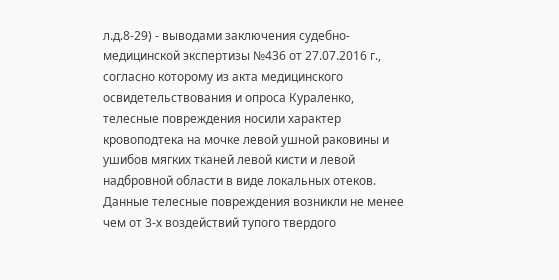л.д.8-29) - выводами заключения судебно-медицинской экспертизы №436 от 27.07.2016 г., согласно которому из акта медицинского освидетельствования и опроса Кураленко, телесные повреждения носили характер кровоподтека на мочке левой ушной раковины и ушибов мягких тканей левой кисти и левой надбровной области в виде локальных отеков. Данные телесные повреждения возникли не менее чем от 3-х воздействий тупого твердого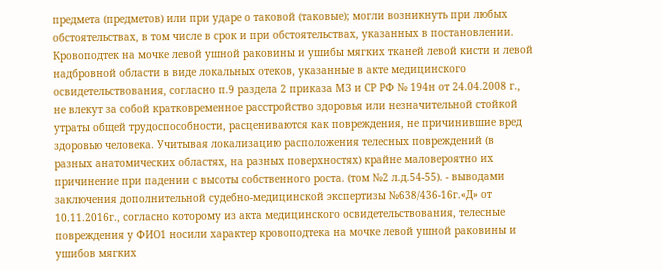предмета (предметов) или при ударе о таковой (таковые); могли возникнуть при любых обстоятельствах, в том числе в срок и при обстоятельствах, указанных в постановлении. Кровоподтек на мочке левой ушной раковины и ушибы мягких тканей левой кисти и левой надбровной области в виде локальных отеков, указанные в акте медицинского освидетельствования, согласно п.9 раздела 2 приказа МЗ и СР РФ № 194н от 24.04.2008 г., не влекут за собой кратковременное расстройство здоровья или незначительной стойкой утраты общей трудоспособности, расцениваются как повреждения, не причинившие вред здоровью человека. Учитывая локализацию расположения телесных повреждений (в разных анатомических областях, на разных поверхностях) крайне маловероятно их причинение при падении с высоты собственного роста. (том №2 л.д.54-55). - выводами заключения дополнительной судебно-медицинской экспертизы №638/436-16г.«Д» от 10.11.2016г., согласно которому из акта медицинского освидетельствования, телесные повреждения у ФИО1 носили характер кровоподтека на мочке левой ушной раковины и ушибов мягких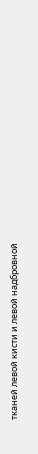тканей левой кисти и левой надбровной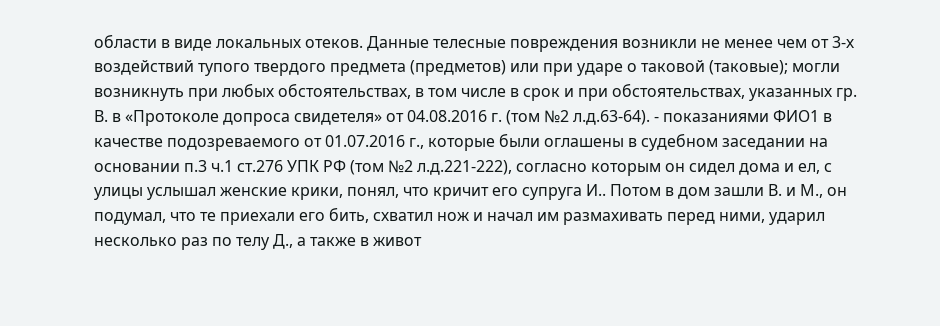области в виде локальных отеков. Данные телесные повреждения возникли не менее чем от 3-х воздействий тупого твердого предмета (предметов) или при ударе о таковой (таковые); могли возникнуть при любых обстоятельствах, в том числе в срок и при обстоятельствах, указанных гр. В. в «Протоколе допроса свидетеля» от 04.08.2016 г. (том №2 л.д.63-64). - показаниями ФИО1 в качестве подозреваемого от 01.07.2016 г., которые были оглашены в судебном заседании на основании п.3 ч.1 ст.276 УПК РФ (том №2 л.д.221-222), согласно которым он сидел дома и ел, с улицы услышал женские крики, понял, что кричит его супруга И.. Потом в дом зашли В. и М., он подумал, что те приехали его бить, схватил нож и начал им размахивать перед ними, ударил несколько раз по телу Д., а также в живот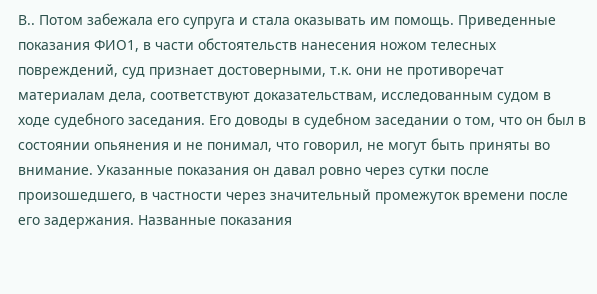В.. Потом забежала его супруга и стала оказывать им помощь. Приведенные показания ФИО1, в части обстоятельств нанесения ножом телесных повреждений, суд признает достоверными, т.к. они не противоречат материалам дела, соответствуют доказательствам, исследованным судом в ходе судебного заседания. Его доводы в судебном заседании о том, что он был в состоянии опьянения и не понимал, что говорил, не могут быть приняты во внимание. Указанные показания он давал ровно через сутки после произошедшего, в частности через значительный промежуток времени после его задержания. Названные показания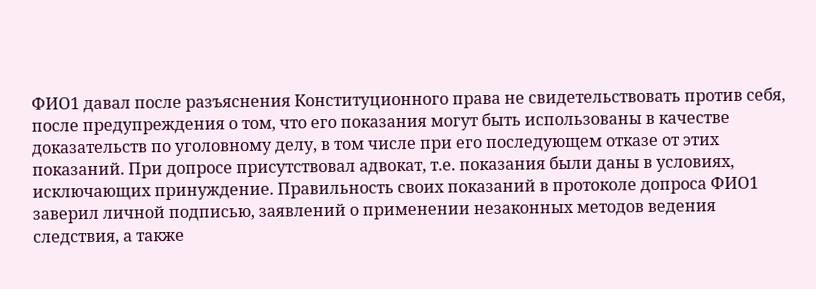ФИО1 давал после разъяснения Конституционного права не свидетельствовать против себя, после предупреждения о том, что его показания могут быть использованы в качестве доказательств по уголовному делу, в том числе при его последующем отказе от этих показаний. При допросе присутствовал адвокат, т.е. показания были даны в условиях, исключающих принуждение. Правильность своих показаний в протоколе допроса ФИО1 заверил личной подписью, заявлений о применении незаконных методов ведения следствия, а также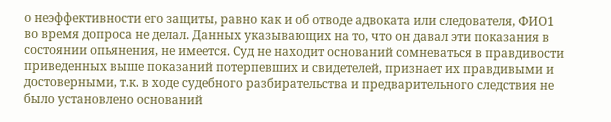о неэффективности его защиты, равно как и об отводе адвоката или следователя, ФИО1 во время допроса не делал. Данных указывающих на то, что он давал эти показания в состоянии опьянения, не имеется. Суд не находит оснований сомневаться в правдивости приведенных выше показаний потерпевших и свидетелей, признает их правдивыми и достоверными, т.к. в ходе судебного разбирательства и предварительного следствия не было установлено оснований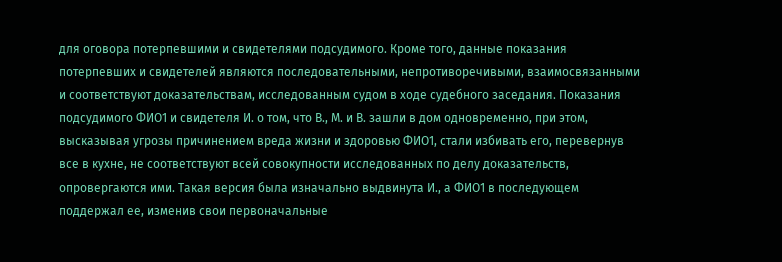для оговора потерпевшими и свидетелями подсудимого. Кроме того, данные показания потерпевших и свидетелей являются последовательными, непротиворечивыми, взаимосвязанными и соответствуют доказательствам, исследованным судом в ходе судебного заседания. Показания подсудимого ФИО1 и свидетеля И. о том, что В., М. и В. зашли в дом одновременно, при этом, высказывая угрозы причинением вреда жизни и здоровью ФИО1, стали избивать его, перевернув все в кухне, не соответствуют всей совокупности исследованных по делу доказательств, опровергаются ими. Такая версия была изначально выдвинута И., а ФИО1 в последующем поддержал ее, изменив свои первоначальные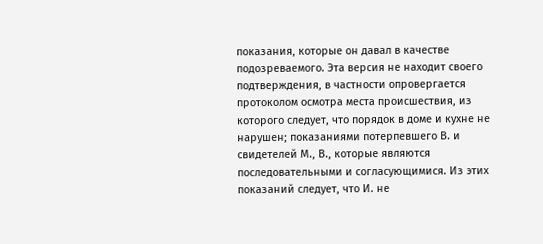показания, которые он давал в качестве подозреваемого. Эта версия не находит своего подтверждения, в частности опровергается протоколом осмотра места происшествия, из которого следует, что порядок в доме и кухне не нарушен; показаниями потерпевшего В. и свидетелей М., В., которые являются последовательными и согласующимися. Из этих показаний следует, что И. не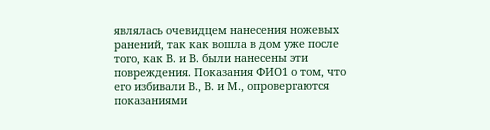являлась очевидцем нанесения ножевых ранений, так как вошла в дом уже после того, как В. и В. были нанесены эти повреждения. Показания ФИО1 о том, что его избивали В., В. и М., опровергаются показаниями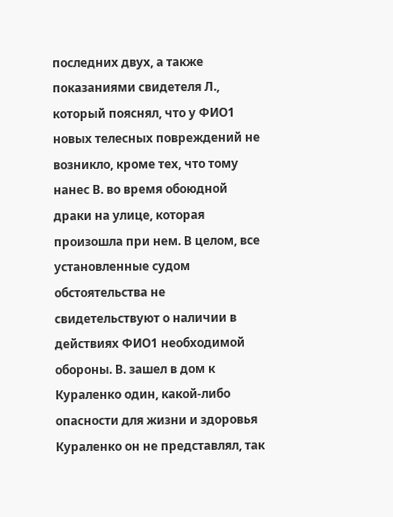последних двух, а также показаниями свидетеля Л., который пояснял, что у ФИО1 новых телесных повреждений не возникло, кроме тех, что тому нанес В. во время обоюдной драки на улице, которая произошла при нем. В целом, все установленные судом обстоятельства не свидетельствуют о наличии в действиях ФИО1 необходимой обороны. В. зашел в дом к Кураленко один, какой-либо опасности для жизни и здоровья Кураленко он не представлял, так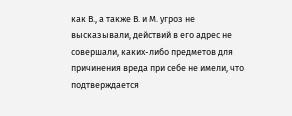как В., а также В. и М. угроз не высказывали, действий в его адрес не совершали, каких-либо предметов для причинения вреда при себе не имели, что подтверждается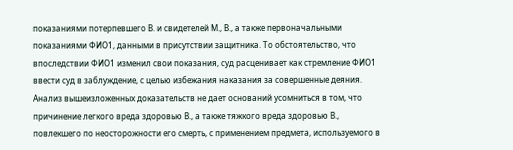показаниями потерпевшего В. и свидетелей М., В., а также первоначальными показаниями ФИО1, данными в присутствии защитника. То обстоятельство, что впоследствии ФИО1 изменил свои показания, суд расценивает как стремление ФИО1 ввести суд в заблуждение, с целью избежания наказания за совершенные деяния. Анализ вышеизложенных доказательств не дает оснований усомниться в том, что причинение легкого вреда здоровью В., а также тяжкого вреда здоровью В., повлекшего по неосторожности его смерть, с применением предмета, используемого в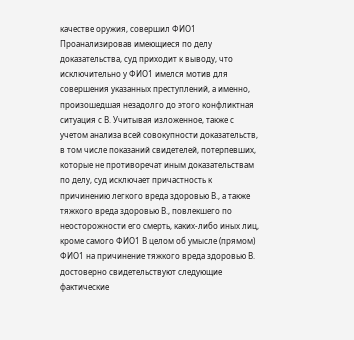качестве оружия, совершил ФИО1 Проанализировав имеющиеся по делу доказательства, суд приходит к выводу, что исключительно у ФИО1 имелся мотив для совершения указанных преступлений, а именно, произошедшая незадолго до этого конфликтная ситуация с В. Учитывая изложенное, также с учетом анализа всей совокупности доказательств, в том числе показаний свидетелей, потерпевших, которые не противоречат иным доказательствам по делу, суд исключает причастность к причинению легкого вреда здоровью В., а также тяжкого вреда здоровью В., повлекшего по неосторожности его смерть, каких-либо иных лиц, кроме самого ФИО1 В целом об умысле (прямом) ФИО1 на причинение тяжкого вреда здоровью В. достоверно свидетельствуют следующие фактические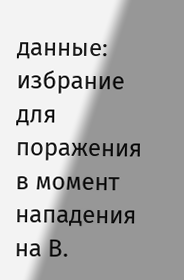данные: избрание для поражения в момент нападения на В.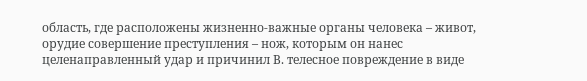область, где расположены жизненно-важные органы человека – живот, орудие совершение преступления – нож, которым он нанес целенаправленный удар и причинил В. телесное повреждение в виде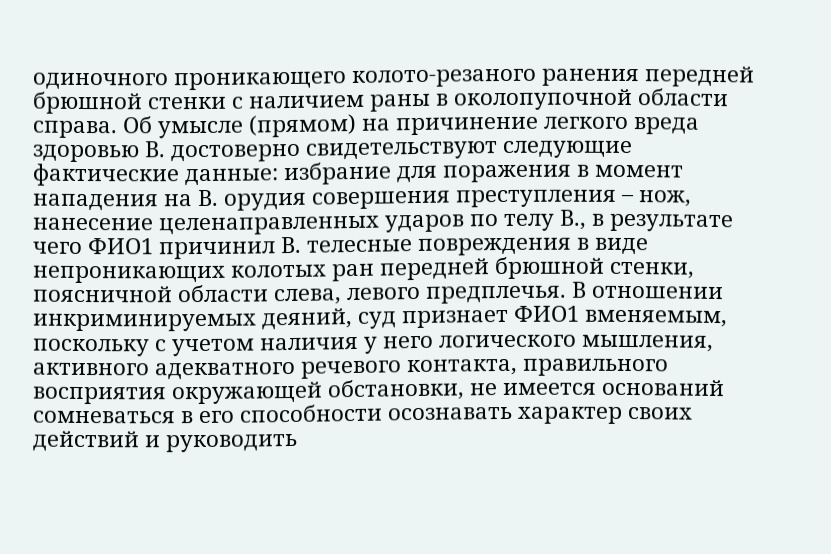одиночного проникающего колото-резаного ранения передней брюшной стенки с наличием раны в околопупочной области справа. Об умысле (прямом) на причинение легкого вреда здоровью В. достоверно свидетельствуют следующие фактические данные: избрание для поражения в момент нападения на В. орудия совершения преступления – нож, нанесение целенаправленных ударов по телу В., в результате чего ФИО1 причинил В. телесные повреждения в виде непроникающих колотых ран передней брюшной стенки, поясничной области слева, левого предплечья. В отношении инкриминируемых деяний, суд признает ФИО1 вменяемым, поскольку с учетом наличия у него логического мышления, активного адекватного речевого контакта, правильного восприятия окружающей обстановки, не имеется оснований сомневаться в его способности осознавать характер своих действий и руководить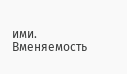ими. Вменяемость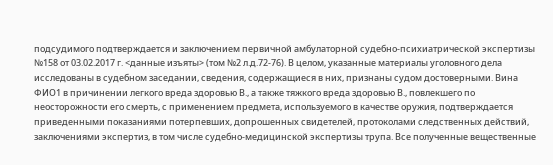подсудимого подтверждается и заключением первичной амбулаторной судебно-психиатрической экспертизы №158 от 03.02.2017 г. <данные изъяты> (том №2 л.д.72-76). В целом, указанные материалы уголовного дела исследованы в судебном заседании, сведения, содержащиеся в них, признаны судом достоверными. Вина ФИО1 в причинении легкого вреда здоровью В., а также тяжкого вреда здоровью В., повлекшего по неосторожности его смерть, с применением предмета, используемого в качестве оружия, подтверждается приведенными показаниями потерпевших, допрошенных свидетелей, протоколами следственных действий, заключениями экспертиз, в том числе судебно-медицинской экспертизы трупа. Все полученные вещественные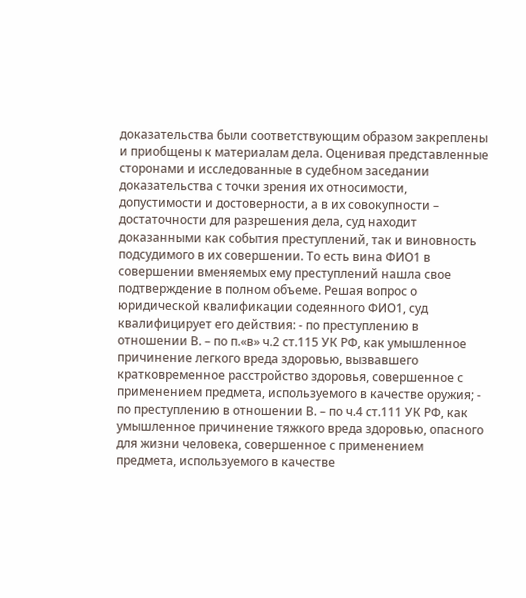доказательства были соответствующим образом закреплены и приобщены к материалам дела. Оценивая представленные сторонами и исследованные в судебном заседании доказательства с точки зрения их относимости, допустимости и достоверности, а в их совокупности – достаточности для разрешения дела, суд находит доказанными как события преступлений, так и виновность подсудимого в их совершении. То есть вина ФИО1 в совершении вменяемых ему преступлений нашла свое подтверждение в полном объеме. Решая вопрос о юридической квалификации содеянного ФИО1, суд квалифицирует его действия: - по преступлению в отношении В. – по п.«в» ч.2 ст.115 УК РФ, как умышленное причинение легкого вреда здоровью, вызвавшего кратковременное расстройство здоровья, совершенное с применением предмета, используемого в качестве оружия; - по преступлению в отношении В. – по ч.4 ст.111 УК РФ, как умышленное причинение тяжкого вреда здоровью, опасного для жизни человека, совершенное с применением предмета, используемого в качестве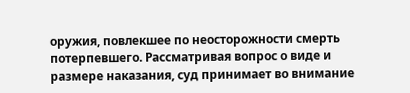оружия, повлекшее по неосторожности смерть потерпевшего. Рассматривая вопрос о виде и размере наказания, суд принимает во внимание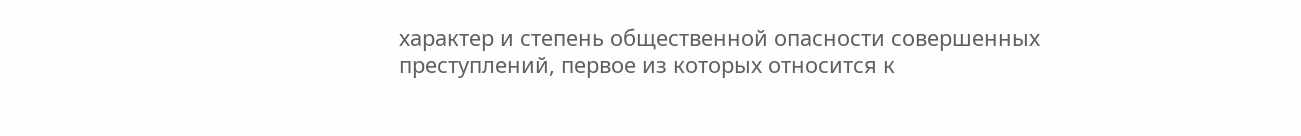характер и степень общественной опасности совершенных преступлений, первое из которых относится к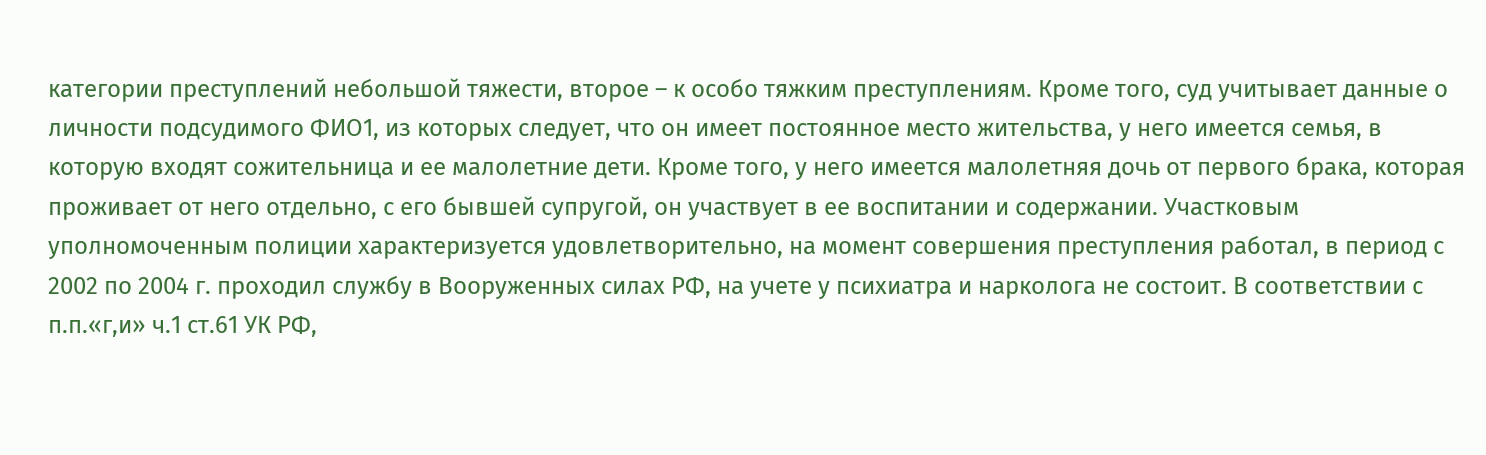категории преступлений небольшой тяжести, второе – к особо тяжким преступлениям. Кроме того, суд учитывает данные о личности подсудимого ФИО1, из которых следует, что он имеет постоянное место жительства, у него имеется семья, в которую входят сожительница и ее малолетние дети. Кроме того, у него имеется малолетняя дочь от первого брака, которая проживает от него отдельно, с его бывшей супругой, он участвует в ее воспитании и содержании. Участковым уполномоченным полиции характеризуется удовлетворительно, на момент совершения преступления работал, в период с 2002 по 2004 г. проходил службу в Вооруженных силах РФ, на учете у психиатра и нарколога не состоит. В соответствии с п.п.«г,и» ч.1 ст.61 УК РФ,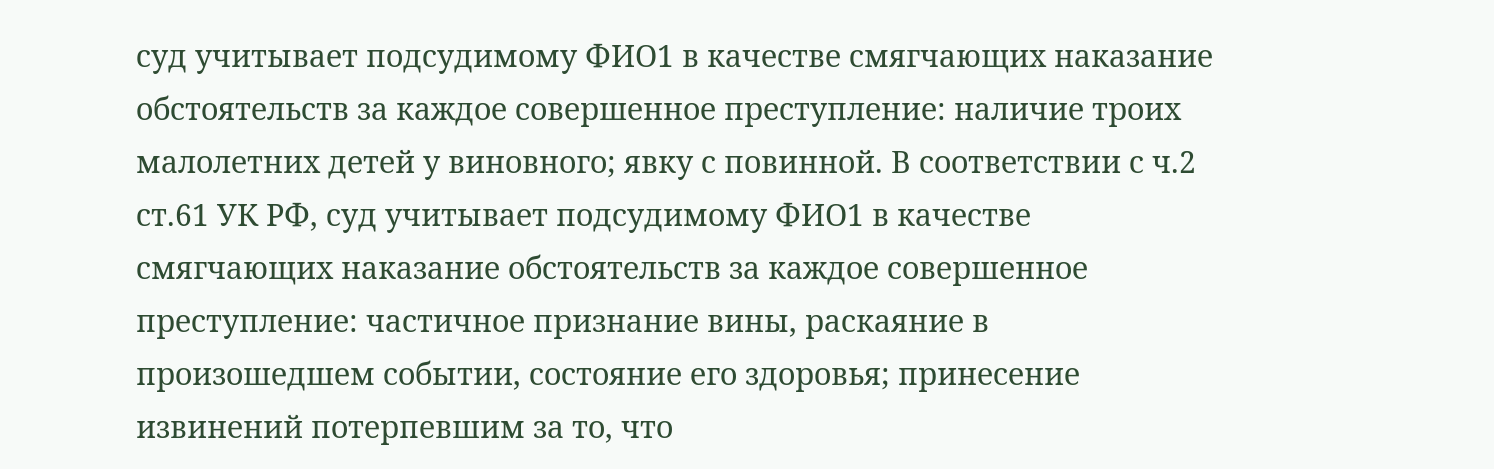суд учитывает подсудимому ФИО1 в качестве смягчающих наказание обстоятельств за каждое совершенное преступление: наличие троих малолетних детей у виновного; явку с повинной. В соответствии с ч.2 ст.61 УК РФ, суд учитывает подсудимому ФИО1 в качестве смягчающих наказание обстоятельств за каждое совершенное преступление: частичное признание вины, раскаяние в произошедшем событии, состояние его здоровья; принесение извинений потерпевшим за то, что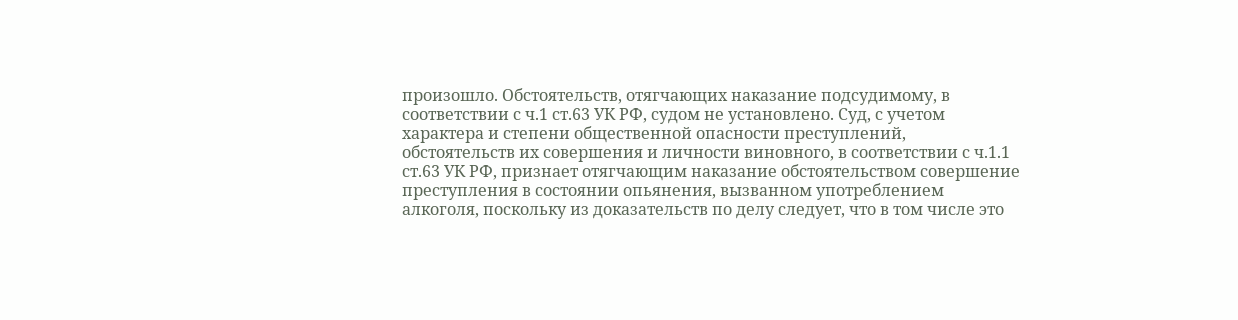произошло. Обстоятельств, отягчающих наказание подсудимому, в соответствии с ч.1 ст.63 УК РФ, судом не установлено. Суд, с учетом характера и степени общественной опасности преступлений, обстоятельств их совершения и личности виновного, в соответствии с ч.1.1 ст.63 УК РФ, признает отягчающим наказание обстоятельством совершение преступления в состоянии опьянения, вызванном употреблением алкоголя, поскольку из доказательств по делу следует, что в том числе это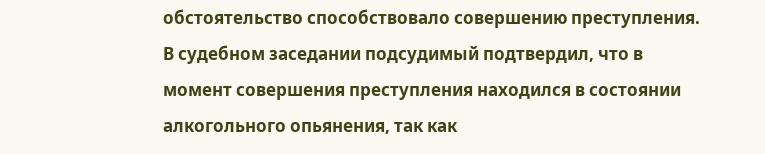обстоятельство способствовало совершению преступления. В судебном заседании подсудимый подтвердил, что в момент совершения преступления находился в состоянии алкогольного опьянения, так как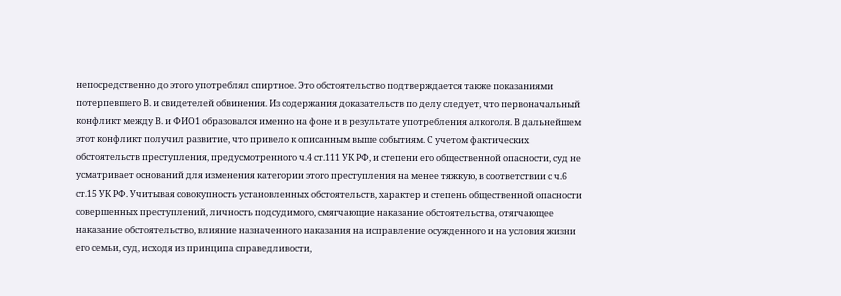непосредственно до этого употреблял спиртное. Это обстоятельство подтверждается также показаниями потерпевшего В. и свидетелей обвинения. Из содержания доказательств по делу следует, что первоначальный конфликт между В. и ФИО1 образовался именно на фоне и в результате употребления алкоголя. В дальнейшем этот конфликт получил развитие, что привело к описанным выше событиям. С учетом фактических обстоятельств преступления, предусмотренного ч.4 ст.111 УК РФ, и степени его общественной опасности, суд не усматривает оснований для изменения категории этого преступления на менее тяжкую, в соответствии с ч.6 ст.15 УК РФ. Учитывая совокупность установленных обстоятельств, характер и степень общественной опасности совершенных преступлений, личность подсудимого, смягчающие наказание обстоятельства, отягчающее наказание обстоятельство, влияние назначенного наказания на исправление осужденного и на условия жизни его семьи, суд, исходя из принципа справедливости,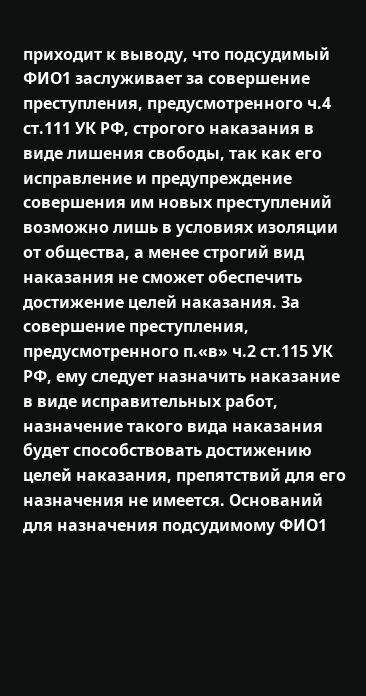приходит к выводу, что подсудимый ФИО1 заслуживает за совершение преступления, предусмотренного ч.4 ст.111 УК РФ, строгого наказания в виде лишения свободы, так как его исправление и предупреждение совершения им новых преступлений возможно лишь в условиях изоляции от общества, а менее строгий вид наказания не сможет обеспечить достижение целей наказания. За совершение преступления, предусмотренного п.«в» ч.2 ст.115 УК РФ, ему следует назначить наказание в виде исправительных работ, назначение такого вида наказания будет способствовать достижению целей наказания, препятствий для его назначения не имеется. Оснований для назначения подсудимому ФИО1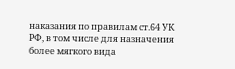наказания по правилам ст.64 УК РФ, в том числе для назначения более мягкого вида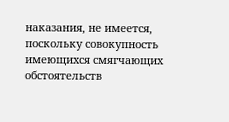наказания, не имеется, поскольку совокупность имеющихся смягчающих обстоятельств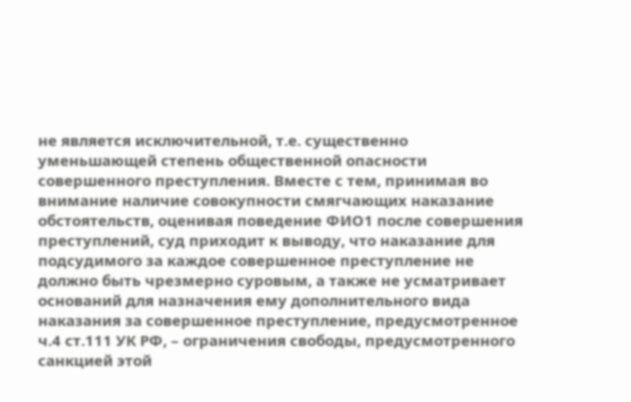не является исключительной, т.е. существенно уменьшающей степень общественной опасности совершенного преступления. Вместе с тем, принимая во внимание наличие совокупности смягчающих наказание обстоятельств, оценивая поведение ФИО1 после совершения преступлений, суд приходит к выводу, что наказание для подсудимого за каждое совершенное преступление не должно быть чрезмерно суровым, а также не усматривает оснований для назначения ему дополнительного вида наказания за совершенное преступление, предусмотренное ч.4 ст.111 УК РФ, – ограничения свободы, предусмотренного санкцией этой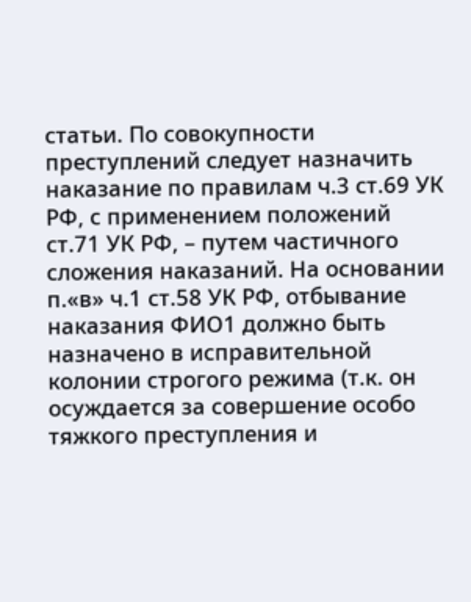статьи. По совокупности преступлений следует назначить наказание по правилам ч.3 ст.69 УК РФ, с применением положений ст.71 УК РФ, – путем частичного сложения наказаний. На основании п.«в» ч.1 ст.58 УК РФ, отбывание наказания ФИО1 должно быть назначено в исправительной колонии строгого режима (т.к. он осуждается за совершение особо тяжкого преступления и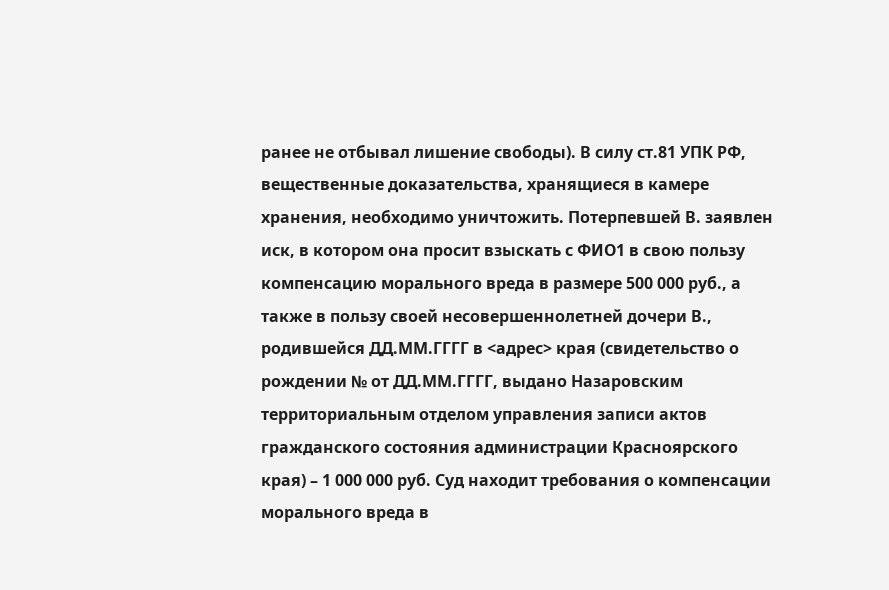ранее не отбывал лишение свободы). В силу ст.81 УПК РФ, вещественные доказательства, хранящиеся в камере хранения, необходимо уничтожить. Потерпевшей В. заявлен иск, в котором она просит взыскать с ФИО1 в свою пользу компенсацию морального вреда в размере 500 000 руб., а также в пользу своей несовершеннолетней дочери В., родившейся ДД.ММ.ГГГГ в <адрес> края (свидетельство о рождении № от ДД.ММ.ГГГГ, выдано Назаровским территориальным отделом управления записи актов гражданского состояния администрации Красноярского края) – 1 000 000 руб. Суд находит требования о компенсации морального вреда в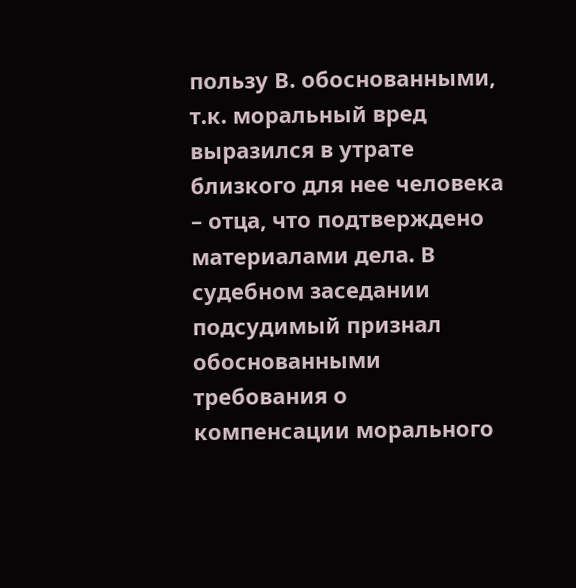пользу В. обоснованными, т.к. моральный вред выразился в утрате близкого для нее человека – отца, что подтверждено материалами дела. В судебном заседании подсудимый признал обоснованными требования о компенсации морального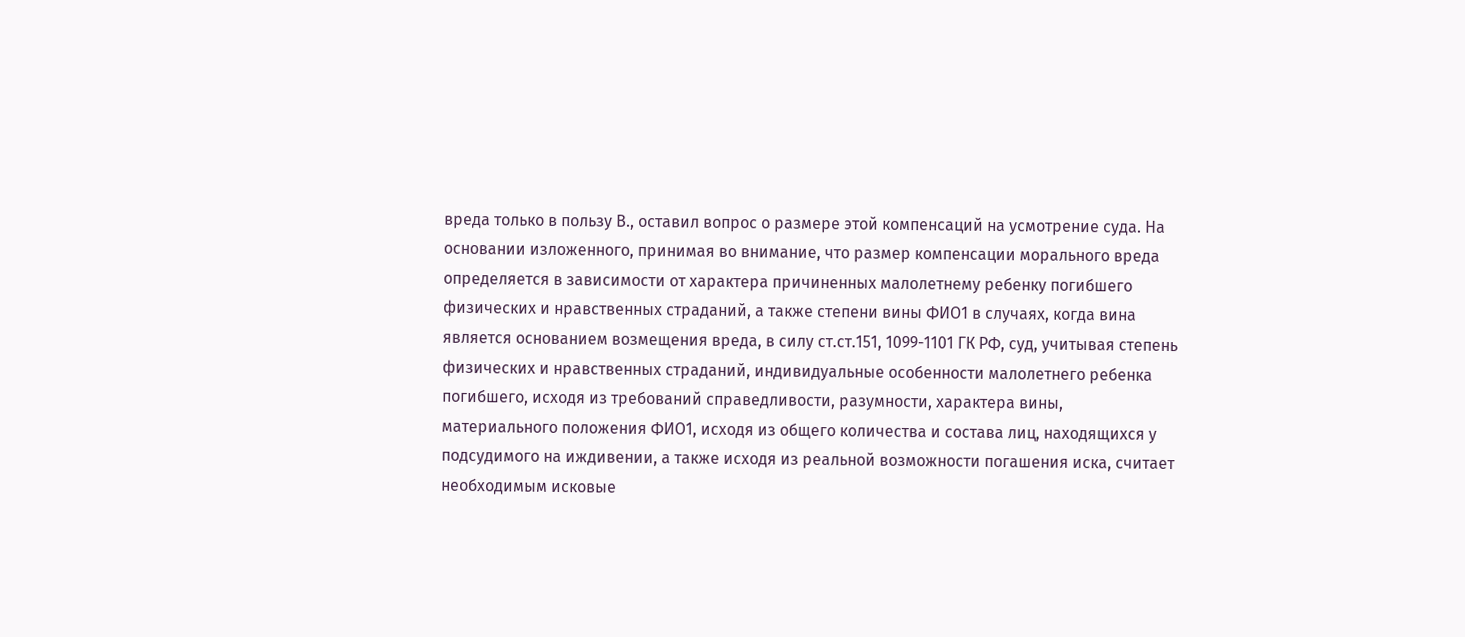вреда только в пользу В., оставил вопрос о размере этой компенсаций на усмотрение суда. На основании изложенного, принимая во внимание, что размер компенсации морального вреда определяется в зависимости от характера причиненных малолетнему ребенку погибшего физических и нравственных страданий, а также степени вины ФИО1 в случаях, когда вина является основанием возмещения вреда, в силу ст.ст.151, 1099-1101 ГК РФ, суд, учитывая степень физических и нравственных страданий, индивидуальные особенности малолетнего ребенка погибшего, исходя из требований справедливости, разумности, характера вины, материального положения ФИО1, исходя из общего количества и состава лиц, находящихся у подсудимого на иждивении, а также исходя из реальной возможности погашения иска, считает необходимым исковые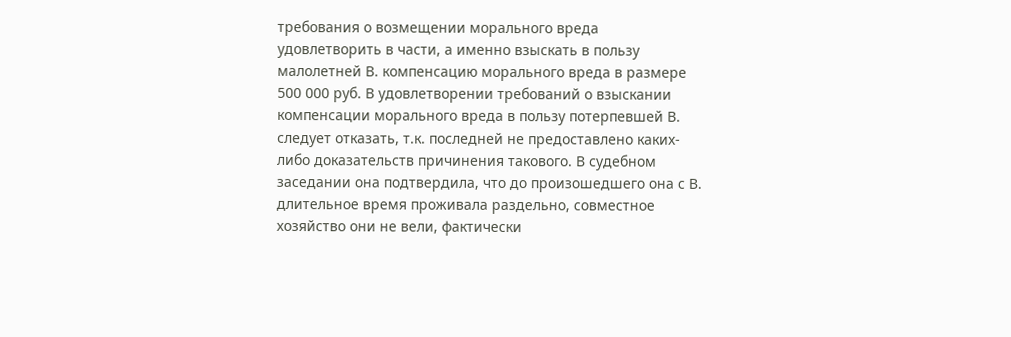требования о возмещении морального вреда удовлетворить в части, а именно взыскать в пользу малолетней В. компенсацию морального вреда в размере 500 000 руб. В удовлетворении требований о взыскании компенсации морального вреда в пользу потерпевшей В. следует отказать, т.к. последней не предоставлено каких-либо доказательств причинения такового. В судебном заседании она подтвердила, что до произошедшего она с В. длительное время проживала раздельно, совместное хозяйство они не вели, фактически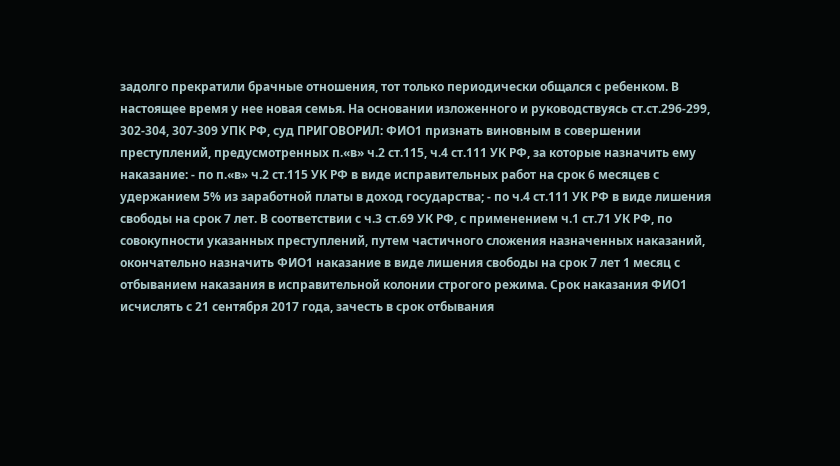задолго прекратили брачные отношения, тот только периодически общался с ребенком. В настоящее время у нее новая семья. На основании изложенного и руководствуясь ст.ст.296-299, 302-304, 307-309 УПК РФ, суд ПРИГОВОРИЛ: ФИО1 признать виновным в совершении преступлений, предусмотренных п.«в» ч.2 ст.115, ч.4 ст.111 УК РФ, за которые назначить ему наказание: - по п.«в» ч.2 ст.115 УК РФ в виде исправительных работ на срок 6 месяцев с удержанием 5% из заработной платы в доход государства; - по ч.4 ст.111 УК РФ в виде лишения свободы на срок 7 лет. В соответствии с ч.3 ст.69 УК РФ, с применением ч.1 ст.71 УК РФ, по совокупности указанных преступлений, путем частичного сложения назначенных наказаний, окончательно назначить ФИО1 наказание в виде лишения свободы на срок 7 лет 1 месяц с отбыванием наказания в исправительной колонии строгого режима. Срок наказания ФИО1 исчислять с 21 сентября 2017 года, зачесть в срок отбывания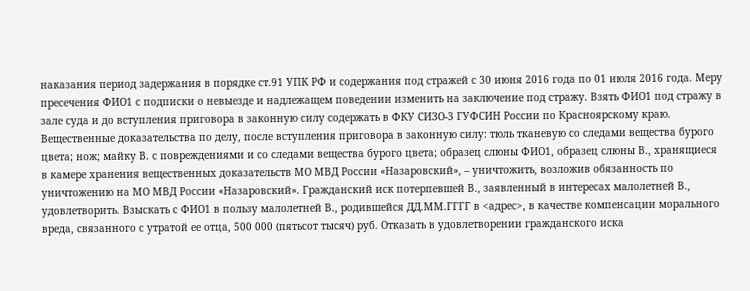наказания период задержания в порядке ст.91 УПК РФ и содержания под стражей с 30 июня 2016 года по 01 июля 2016 года. Меру пресечения ФИО1 с подписки о невыезде и надлежащем поведении изменить на заключение под стражу. Взять ФИО1 под стражу в зале суда и до вступления приговора в законную силу содержать в ФКУ СИЗО-3 ГУФСИН России по Красноярскому краю. Вещественные доказательства по делу, после вступления приговора в законную силу: тюль тканевую со следами вещества бурого цвета; нож; майку В. с повреждениями и со следами вещества бурого цвета; образец слюны ФИО1, образец слюны В., хранящиеся в камере хранения вещественных доказательств МО МВД России «Назаровский», – уничтожить, возложив обязанность по уничтожению на МО МВД России «Назаровский». Гражданский иск потерпевшей В., заявленный в интересах малолетней В., удовлетворить. Взыскать с ФИО1 в пользу малолетней В., родившейся ДД.ММ.ГГГГ в <адрес>, в качестве компенсации морального вреда, связанного с утратой ее отца, 500 000 (пятьсот тысяч) руб. Отказать в удовлетворении гражданского иска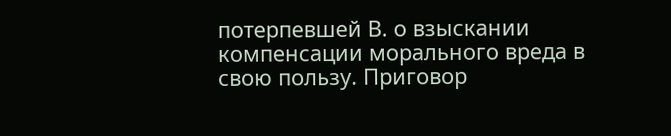потерпевшей В. о взыскании компенсации морального вреда в свою пользу. Приговор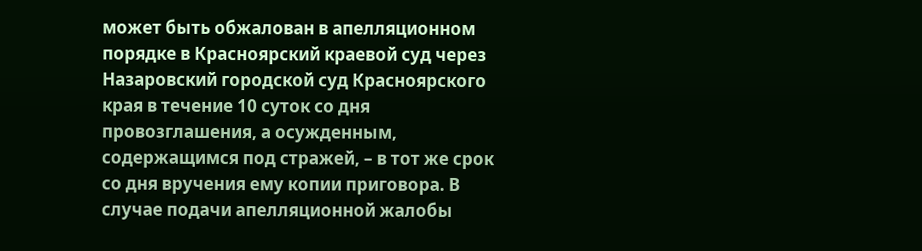может быть обжалован в апелляционном порядке в Красноярский краевой суд через Назаровский городской суд Красноярского края в течение 10 суток со дня провозглашения, а осужденным, содержащимся под стражей, – в тот же срок со дня вручения ему копии приговора. В случае подачи апелляционной жалобы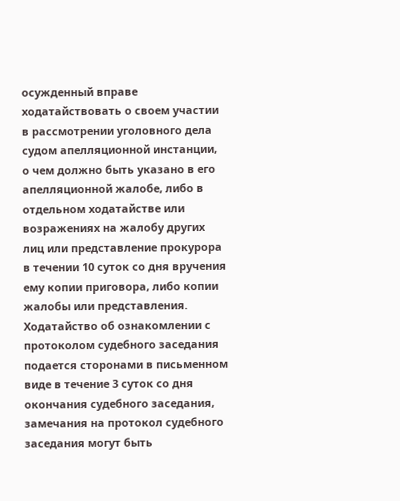осужденный вправе ходатайствовать о своем участии в рассмотрении уголовного дела судом апелляционной инстанции, о чем должно быть указано в его апелляционной жалобе, либо в отдельном ходатайстве или возражениях на жалобу других лиц или представление прокурора в течении 10 суток со дня вручения ему копии приговора, либо копии жалобы или представления. Ходатайство об ознакомлении с протоколом судебного заседания подается сторонами в письменном виде в течение 3 суток со дня окончания судебного заседания, замечания на протокол судебного заседания могут быть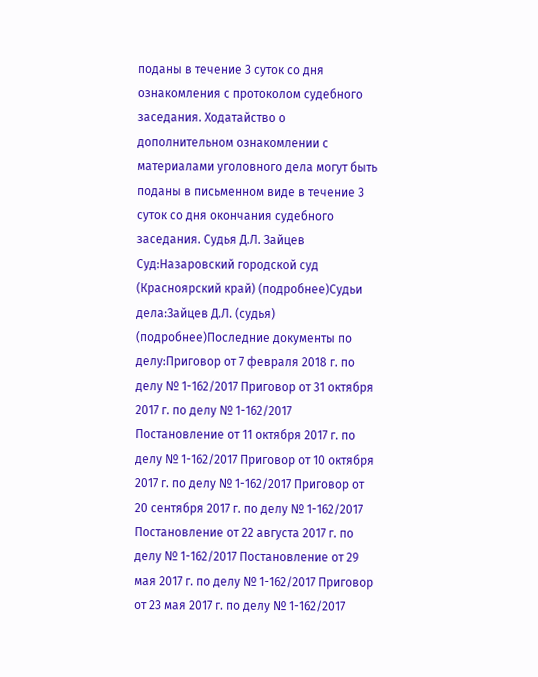поданы в течение 3 суток со дня ознакомления с протоколом судебного заседания. Ходатайство о дополнительном ознакомлении с материалами уголовного дела могут быть поданы в письменном виде в течение 3 суток со дня окончания судебного заседания. Судья Д.Л. Зайцев Суд:Назаровский городской суд (Красноярский край) (подробнее)Судьи дела:Зайцев Д.Л. (судья) (подробнее)Последние документы по делу:Приговор от 7 февраля 2018 г. по делу № 1-162/2017 Приговор от 31 октября 2017 г. по делу № 1-162/2017 Постановление от 11 октября 2017 г. по делу № 1-162/2017 Приговор от 10 октября 2017 г. по делу № 1-162/2017 Приговор от 20 сентября 2017 г. по делу № 1-162/2017 Постановление от 22 августа 2017 г. по делу № 1-162/2017 Постановление от 29 мая 2017 г. по делу № 1-162/2017 Приговор от 23 мая 2017 г. по делу № 1-162/2017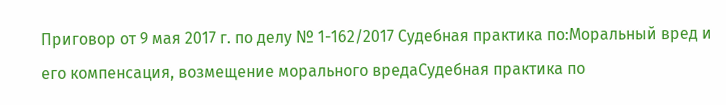Приговор от 9 мая 2017 г. по делу № 1-162/2017 Судебная практика по:Моральный вред и его компенсация, возмещение морального вредаСудебная практика по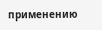применению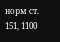норм ст. 151, 1100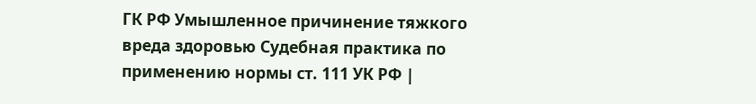ГК РФ Умышленное причинение тяжкого вреда здоровью Судебная практика по применению нормы ст. 111 УК РФ |